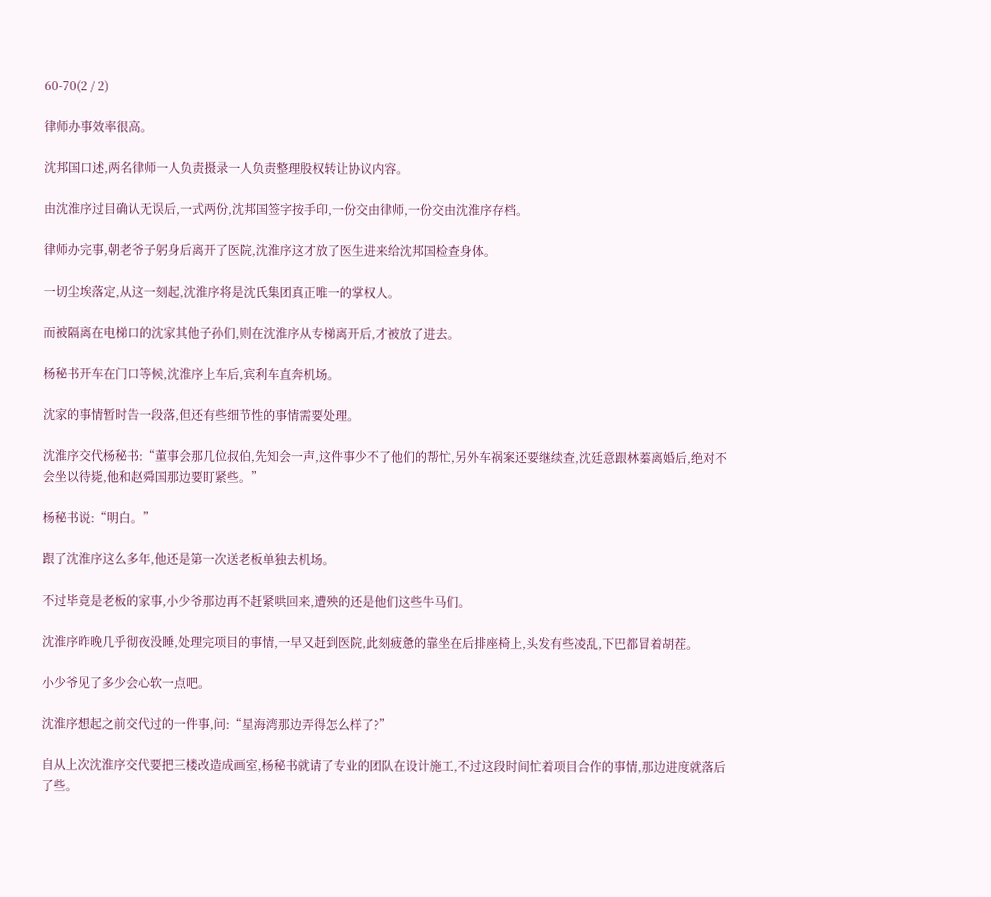60-70(2 / 2)

律师办事效率很高。

沈邦国口述,两名律师一人负责摄录一人负责整理股权转让协议内容。

由沈淮序过目确认无误后,一式两份,沈邦国签字按手印,一份交由律师,一份交由沈淮序存档。

律师办完事,朝老爷子躬身后离开了医院,沈淮序这才放了医生进来给沈邦国检查身体。

一切尘埃落定,从这一刻起,沈淮序将是沈氏集团真正唯一的掌权人。

而被隔离在电梯口的沈家其他子孙们,则在沈淮序从专梯离开后,才被放了进去。

杨秘书开车在门口等候,沈淮序上车后,宾利车直奔机场。

沈家的事情暂时告一段落,但还有些细节性的事情需要处理。

沈淮序交代杨秘书:“董事会那几位叔伯,先知会一声,这件事少不了他们的帮忙,另外车祸案还要继续查,沈廷意跟林蓁离婚后,绝对不会坐以待毙,他和赵舜国那边要盯紧些。”

杨秘书说:“明白。”

跟了沈淮序这么多年,他还是第一次送老板单独去机场。

不过毕竟是老板的家事,小少爷那边再不赶紧哄回来,遭殃的还是他们这些牛马们。

沈淮序昨晚几乎彻夜没睡,处理完项目的事情,一早又赶到医院,此刻疲惫的靠坐在后排座椅上,头发有些凌乱,下巴都冒着胡茬。

小少爷见了多少会心软一点吧。

沈淮序想起之前交代过的一件事,问:“星海湾那边弄得怎么样了?”

自从上次沈淮序交代要把三楼改造成画室,杨秘书就请了专业的团队在设计施工,不过这段时间忙着项目合作的事情,那边进度就落后了些。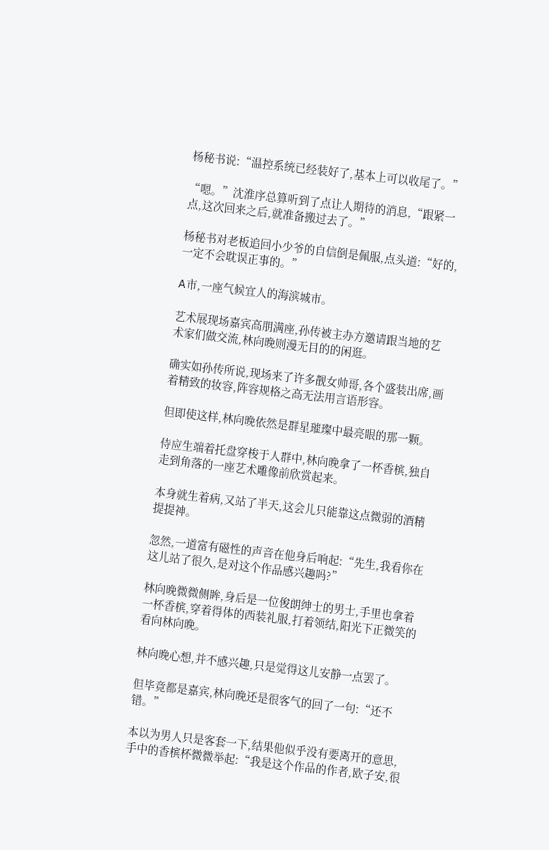杨秘书说:“温控系统已经装好了,基本上可以收尾了。”

“嗯。”沈淮序总算听到了点让人期待的消息,“跟紧一点,这次回来之后,就准备搬过去了。”

杨秘书对老板追回小少爷的自信倒是佩服,点头道:“好的,一定不会耽误正事的。”

A市,一座气候宜人的海滨城市。

艺术展现场嘉宾高朋满座,孙传被主办方邀请跟当地的艺术家们做交流,林向晚则漫无目的的闲逛。

确实如孙传所说,现场来了许多靓女帅哥,各个盛装出席,画着精致的妆容,阵容规格之高无法用言语形容。

但即使这样,林向晚依然是群星璀璨中最亮眼的那一颗。

侍应生端着托盘穿梭于人群中,林向晚拿了一杯香槟,独自走到角落的一座艺术雕像前欣赏起来。

本身就生着病,又站了半天,这会儿只能靠这点微弱的酒精提提神。

忽然,一道富有磁性的声音在他身后响起:“先生,我看你在这儿站了很久,是对这个作品感兴趣吗?”

林向晚微微侧眸,身后是一位俊朗绅士的男士,手里也拿着一杯香槟,穿着得体的西装礼服,打着领结,阳光下正微笑的看向林向晚。

林向晚心想,并不感兴趣,只是觉得这儿安静一点罢了。

但毕竟都是嘉宾,林向晚还是很客气的回了一句:“还不错。”

本以为男人只是客套一下,结果他似乎没有要离开的意思,手中的香槟杯微微举起:“我是这个作品的作者,欧子安,很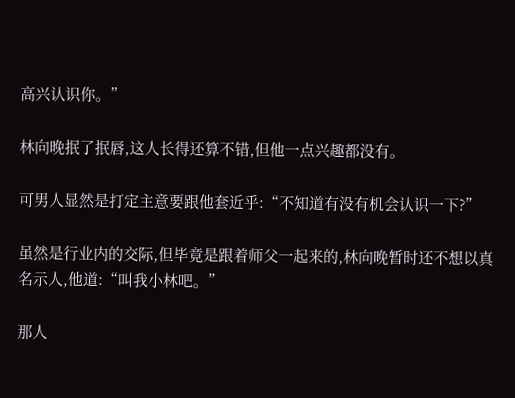高兴认识你。”

林向晚抿了抿唇,这人长得还算不错,但他一点兴趣都没有。

可男人显然是打定主意要跟他套近乎:“不知道有没有机会认识一下?”

虽然是行业内的交际,但毕竟是跟着师父一起来的,林向晚暂时还不想以真名示人,他道:“叫我小林吧。”

那人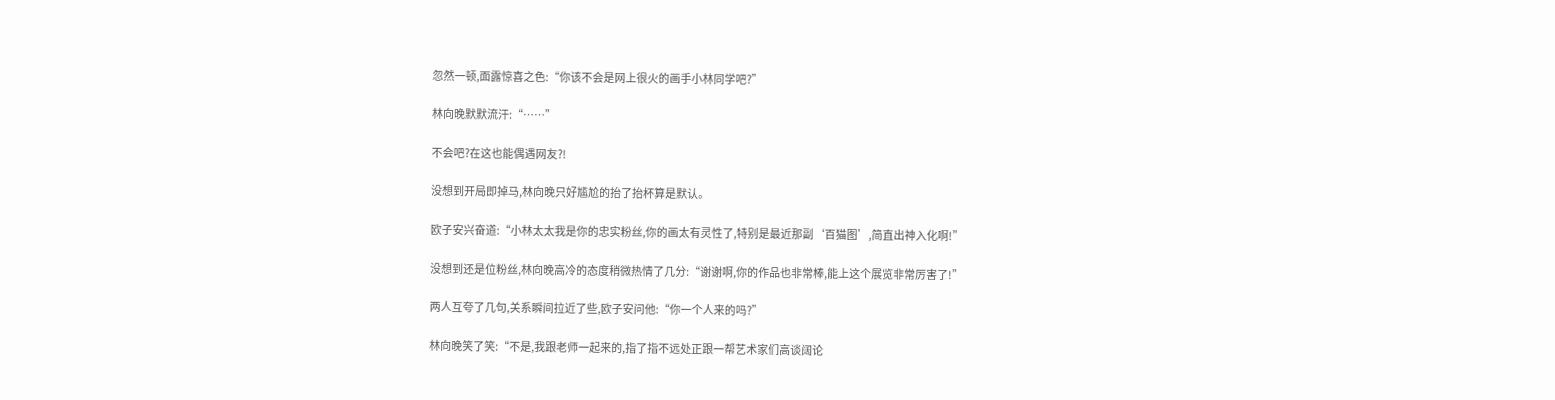忽然一顿,面露惊喜之色:“你该不会是网上很火的画手小林同学吧?”

林向晚默默流汗:“……”

不会吧?在这也能偶遇网友?!

没想到开局即掉马,林向晚只好尴尬的抬了抬杯算是默认。

欧子安兴奋道:“小林太太我是你的忠实粉丝,你的画太有灵性了,特别是最近那副‘百猫图’,简直出神入化啊!”

没想到还是位粉丝,林向晚高冷的态度稍微热情了几分:“谢谢啊,你的作品也非常棒,能上这个展览非常厉害了!”

两人互夸了几句,关系瞬间拉近了些,欧子安问他:“你一个人来的吗?”

林向晚笑了笑:“不是,我跟老师一起来的,指了指不远处正跟一帮艺术家们高谈阔论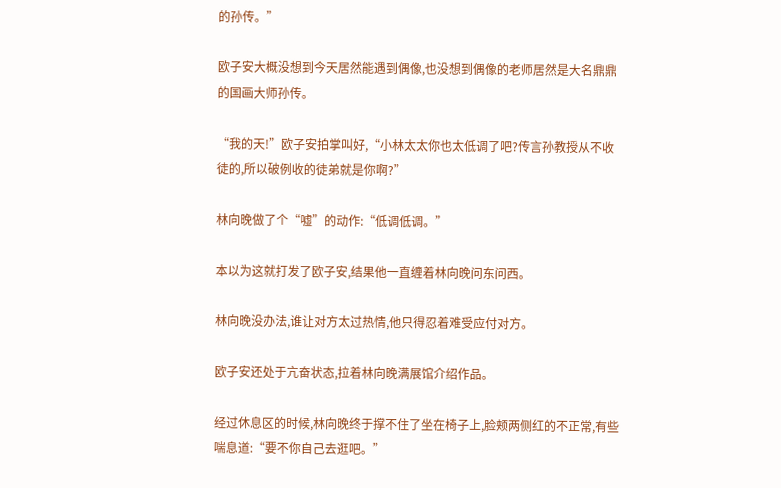的孙传。”

欧子安大概没想到今天居然能遇到偶像,也没想到偶像的老师居然是大名鼎鼎的国画大师孙传。

“我的天!”欧子安拍掌叫好,“小林太太你也太低调了吧?传言孙教授从不收徒的,所以破例收的徒弟就是你啊?”

林向晚做了个“嘘”的动作:“低调低调。”

本以为这就打发了欧子安,结果他一直缠着林向晚问东问西。

林向晚没办法,谁让对方太过热情,他只得忍着难受应付对方。

欧子安还处于亢奋状态,拉着林向晚满展馆介绍作品。

经过休息区的时候,林向晚终于撑不住了坐在椅子上,脸颊两侧红的不正常,有些喘息道:“要不你自己去逛吧。”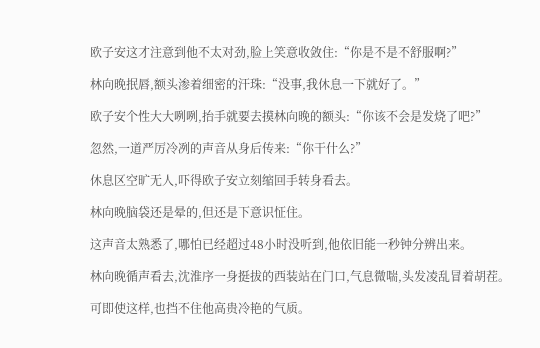欧子安这才注意到他不太对劲,脸上笑意收敛住:“你是不是不舒服啊?”

林向晚抿唇,额头渗着细密的汗珠:“没事,我休息一下就好了。”

欧子安个性大大咧咧,抬手就要去摸林向晚的额头:“你该不会是发烧了吧?”

忽然,一道严厉冷冽的声音从身后传来:“你干什么?”

休息区空旷无人,吓得欧子安立刻缩回手转身看去。

林向晚脑袋还是晕的,但还是下意识怔住。

这声音太熟悉了,哪怕已经超过48小时没听到,他依旧能一秒钟分辨出来。

林向晚循声看去,沈淮序一身挺拔的西装站在门口,气息微喘,头发凌乱冒着胡茬。

可即使这样,也挡不住他高贵冷艳的气质。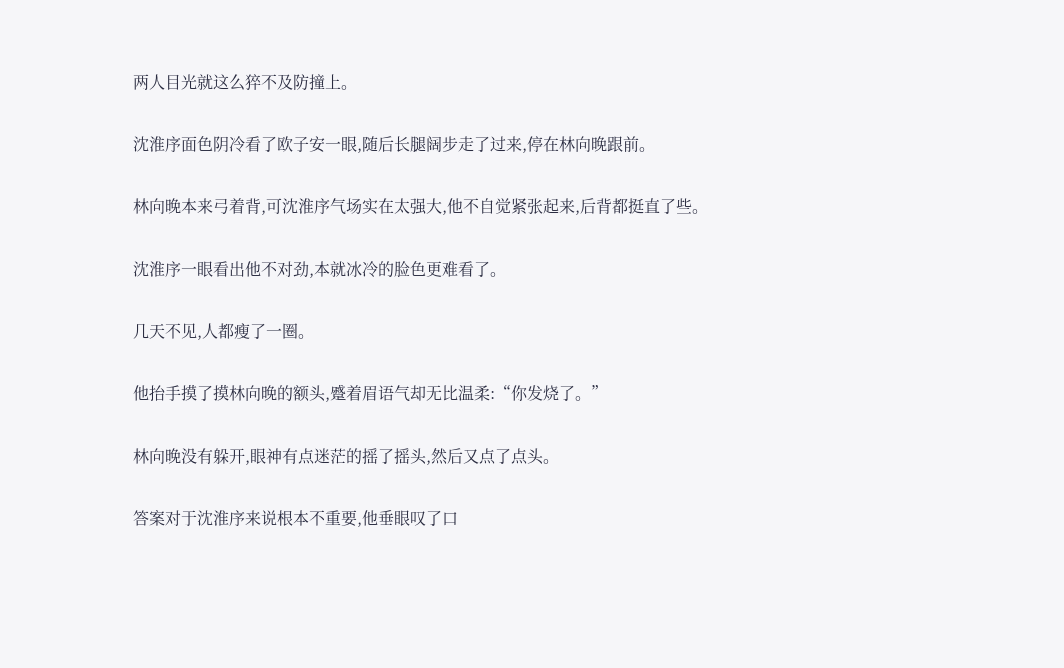两人目光就这么猝不及防撞上。

沈淮序面色阴冷看了欧子安一眼,随后长腿阔步走了过来,停在林向晚跟前。

林向晚本来弓着背,可沈淮序气场实在太强大,他不自觉紧张起来,后背都挺直了些。

沈淮序一眼看出他不对劲,本就冰冷的脸色更难看了。

几天不见,人都瘦了一圈。

他抬手摸了摸林向晚的额头,蹙着眉语气却无比温柔:“你发烧了。”

林向晚没有躲开,眼神有点迷茫的摇了摇头,然后又点了点头。

答案对于沈淮序来说根本不重要,他垂眼叹了口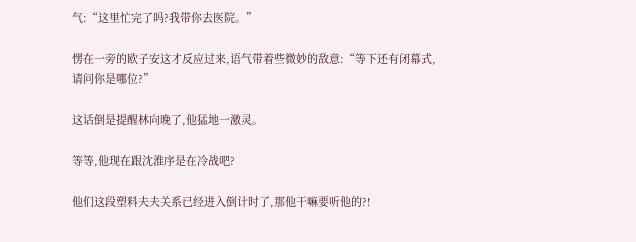气:“这里忙完了吗?我带你去医院。”

愣在一旁的欧子安这才反应过来,语气带着些微妙的敌意:“等下还有闭幕式,请问你是哪位?”

这话倒是提醒林向晚了,他猛地一激灵。

等等,他现在跟沈淮序是在冷战吧?

他们这段塑料夫夫关系已经进入倒计时了,那他干嘛要听他的?!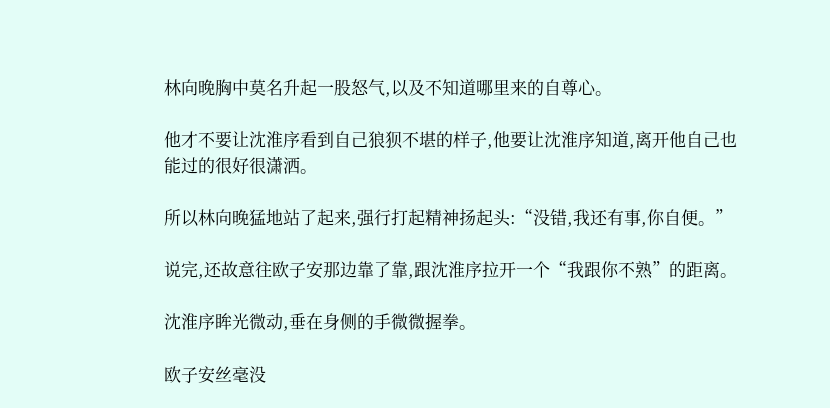林向晚胸中莫名升起一股怒气,以及不知道哪里来的自尊心。

他才不要让沈淮序看到自己狼狈不堪的样子,他要让沈淮序知道,离开他自己也能过的很好很潇洒。

所以林向晚猛地站了起来,强行打起精神扬起头:“没错,我还有事,你自便。”

说完,还故意往欧子安那边靠了靠,跟沈淮序拉开一个“我跟你不熟”的距离。

沈淮序眸光微动,垂在身侧的手微微握拳。

欧子安丝毫没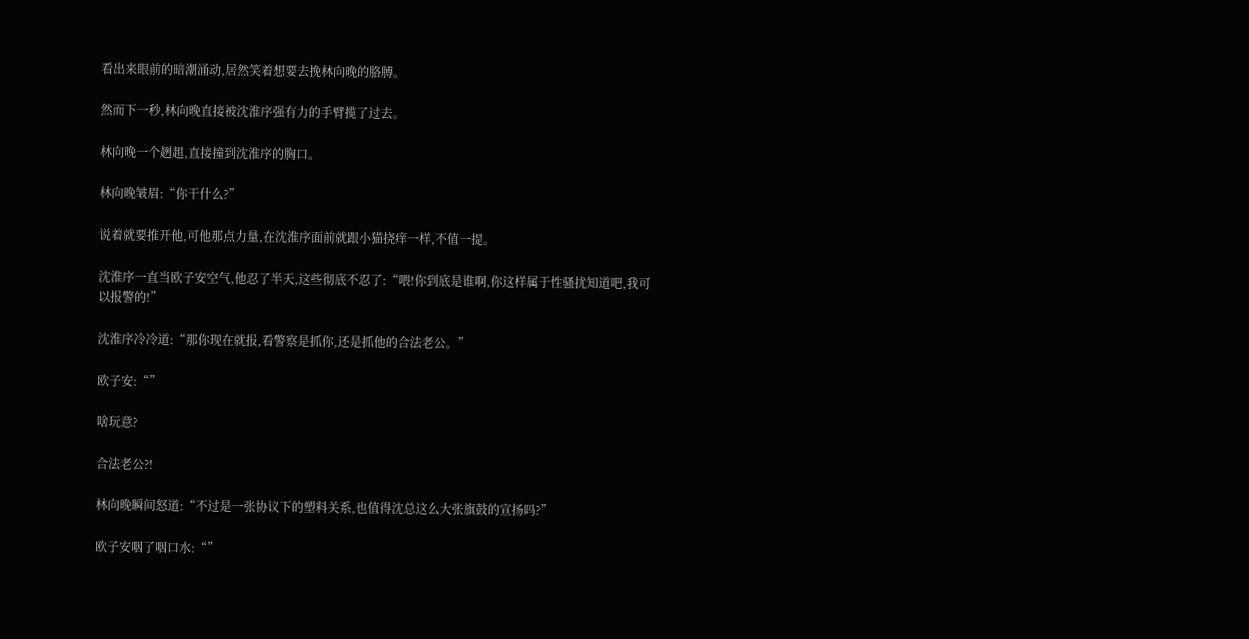看出来眼前的暗潮涌动,居然笑着想要去挽林向晚的胳膊。

然而下一秒,林向晚直接被沈淮序强有力的手臂揽了过去。

林向晚一个趔趄,直接撞到沈淮序的胸口。

林向晚皱眉:“你干什么?”

说着就要推开他,可他那点力量,在沈淮序面前就跟小猫挠痒一样,不值一提。

沈淮序一直当欧子安空气,他忍了半天,这些彻底不忍了:“喂!你到底是谁啊,你这样属于性骚扰知道吧,我可以报警的!”

沈淮序冷冷道:“那你现在就报,看警察是抓你,还是抓他的合法老公。”

欧子安:“”

啥玩意?

合法老公?!

林向晚瞬间怒道:“不过是一张协议下的塑料关系,也值得沈总这么大张旗鼓的宣扬吗?”

欧子安咽了咽口水:“”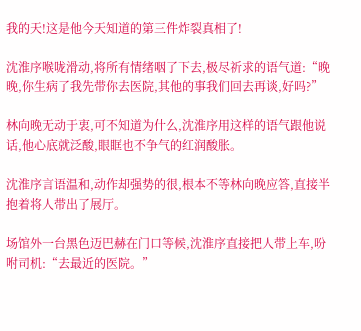我的天!这是他今天知道的第三件炸裂真相了!

沈淮序喉咙滑动,将所有情绪咽了下去,极尽祈求的语气道:“晚晚,你生病了我先带你去医院,其他的事我们回去再谈,好吗?”

林向晚无动于衷,可不知道为什么,沈淮序用这样的语气跟他说话,他心底就泛酸,眼眶也不争气的红润酸胀。

沈淮序言语温和,动作却强势的很,根本不等林向晚应答,直接半抱着将人带出了展厅。

场馆外一台黑色迈巴赫在门口等候,沈淮序直接把人带上车,吩咐司机:“去最近的医院。”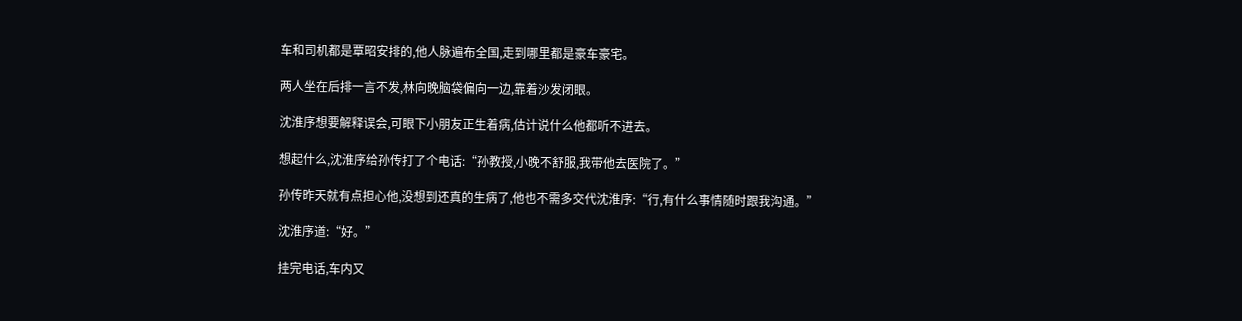车和司机都是覃昭安排的,他人脉遍布全国,走到哪里都是豪车豪宅。

两人坐在后排一言不发,林向晚脑袋偏向一边,靠着沙发闭眼。

沈淮序想要解释误会,可眼下小朋友正生着病,估计说什么他都听不进去。

想起什么,沈淮序给孙传打了个电话:“孙教授,小晚不舒服,我带他去医院了。”

孙传昨天就有点担心他,没想到还真的生病了,他也不需多交代沈淮序:“行,有什么事情随时跟我沟通。”

沈淮序道:“好。”

挂完电话,车内又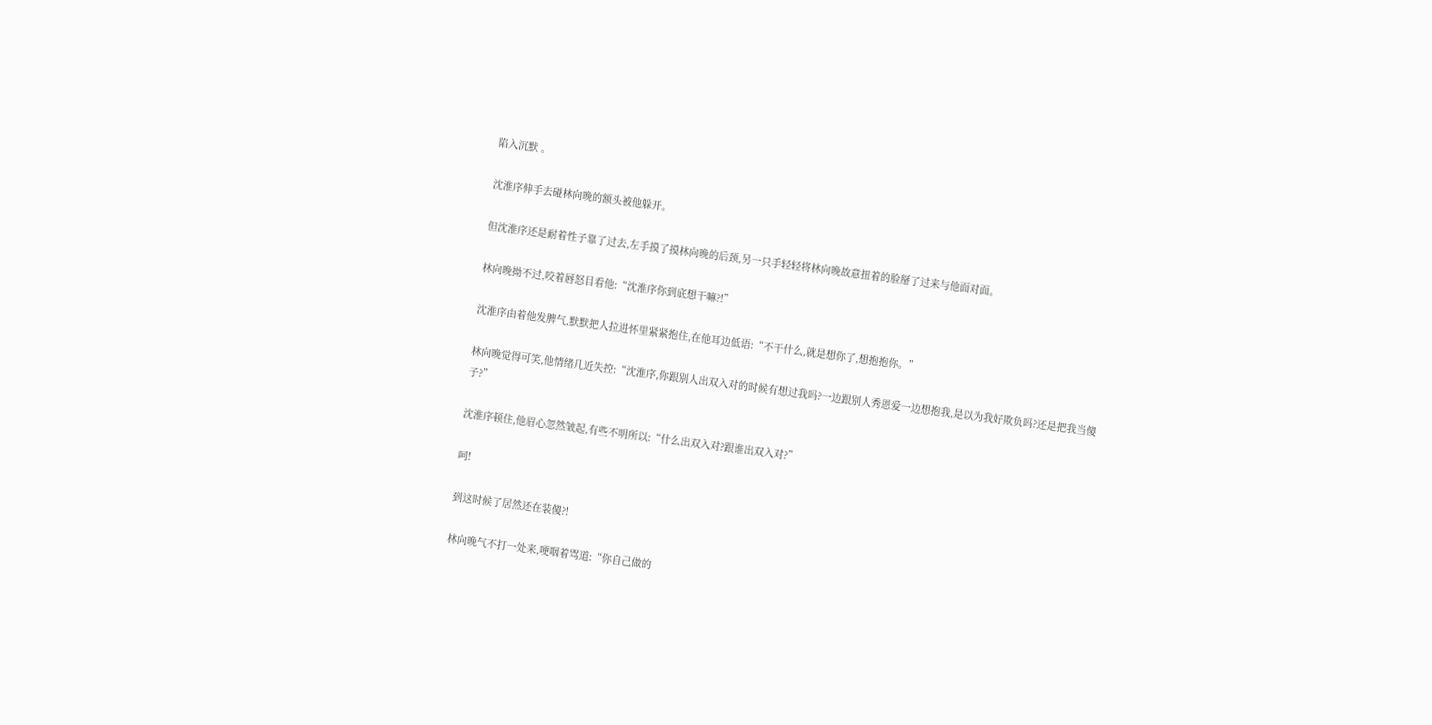陷入沉默 。

沈淮序伸手去碰林向晚的额头被他躲开。

但沈淮序还是耐着性子靠了过去,左手摸了摸林向晚的后颈,另一只手轻轻将林向晚故意扭着的脸掰了过来与他面对面。

林向晚拗不过,咬着唇怒目看他:“沈淮序你到底想干嘛?!”

沈淮序由着他发脾气,默默把人拉进怀里紧紧抱住,在他耳边低语:“不干什么,就是想你了,想抱抱你。”

林向晚觉得可笑,他情绪几近失控:“沈淮序,你跟别人出双入对的时候有想过我吗?一边跟别人秀恩爱一边想抱我,是以为我好欺负吗?还是把我当傻子?”

沈淮序顿住,他眉心忽然皱起,有些不明所以:“什么出双入对?跟谁出双入对?”

呵!

到这时候了居然还在装傻?!

林向晚气不打一处来,哽咽着骂道:“你自己做的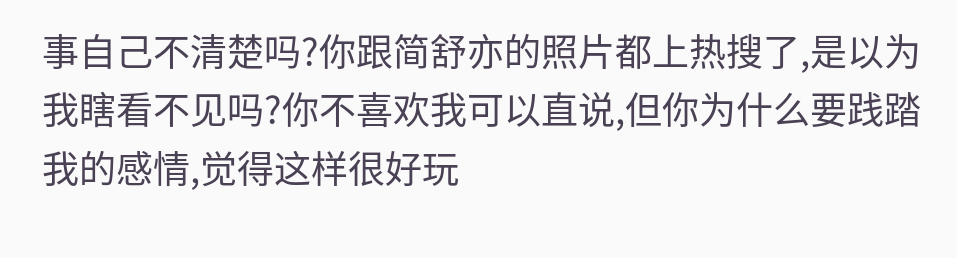事自己不清楚吗?你跟简舒亦的照片都上热搜了,是以为我瞎看不见吗?你不喜欢我可以直说,但你为什么要践踏我的感情,觉得这样很好玩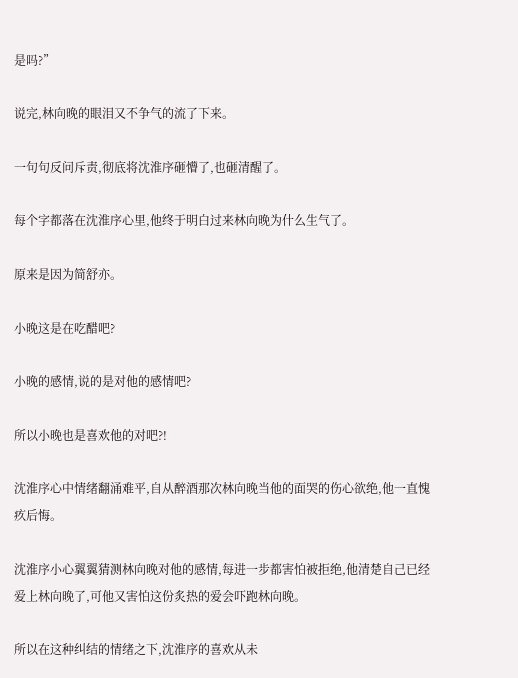是吗?”

说完,林向晚的眼泪又不争气的流了下来。

一句句反问斥责,彻底将沈淮序砸懵了,也砸清醒了。

每个字都落在沈淮序心里,他终于明白过来林向晚为什么生气了。

原来是因为简舒亦。

小晚这是在吃醋吧?

小晚的感情,说的是对他的感情吧?

所以小晚也是喜欢他的对吧?!

沈淮序心中情绪翻涌难平,自从醉酒那次林向晚当他的面哭的伤心欲绝,他一直愧疚后悔。

沈淮序小心翼翼猜测林向晚对他的感情,每进一步都害怕被拒绝,他清楚自己已经爱上林向晚了,可他又害怕这份炙热的爱会吓跑林向晚。

所以在这种纠结的情绪之下,沈淮序的喜欢从未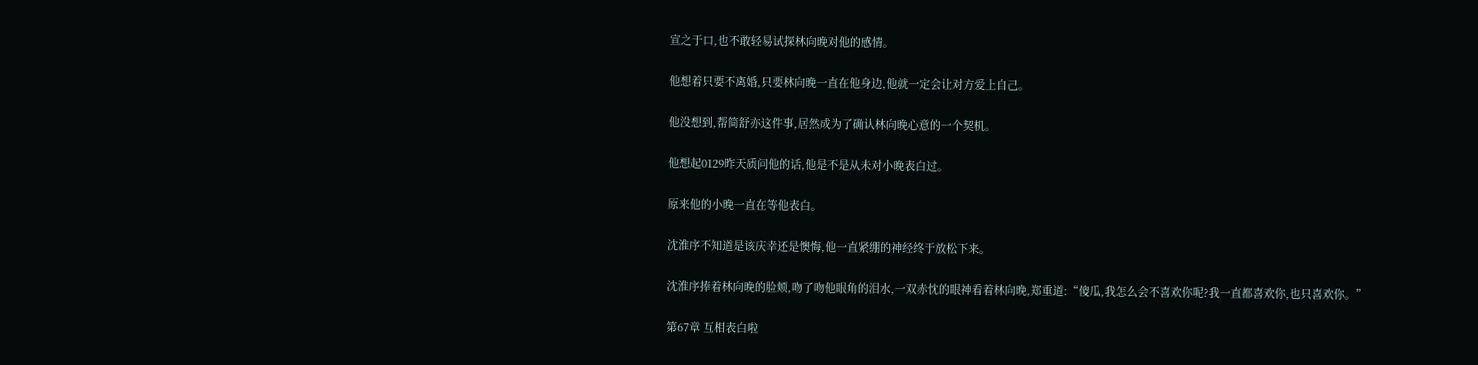宣之于口,也不敢轻易试探林向晚对他的感情。

他想着只要不离婚,只要林向晚一直在他身边,他就一定会让对方爱上自己。

他没想到,帮简舒亦这件事,居然成为了确认林向晚心意的一个契机。

他想起0129昨天质问他的话,他是不是从未对小晚表白过。

原来他的小晚一直在等他表白。

沈淮序不知道是该庆幸还是懊悔,他一直紧绷的神经终于放松下来。

沈淮序捧着林向晚的脸颊,吻了吻他眼角的泪水,一双赤忱的眼神看着林向晚,郑重道:“傻瓜,我怎么会不喜欢你呢?我一直都喜欢你,也只喜欢你。”

第67章 互相表白啦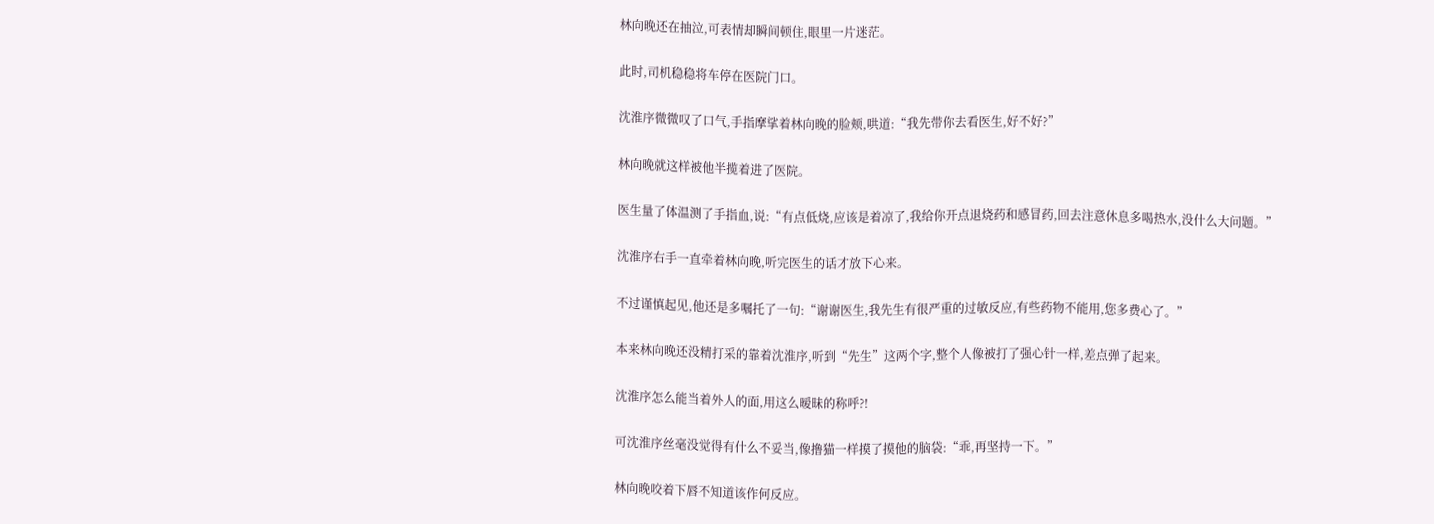林向晚还在抽泣,可表情却瞬间顿住,眼里一片迷茫。

此时,司机稳稳将车停在医院门口。

沈淮序微微叹了口气,手指摩挲着林向晚的脸颊,哄道:“我先带你去看医生,好不好?”

林向晚就这样被他半揽着进了医院。

医生量了体温测了手指血,说:“有点低烧,应该是着凉了,我给你开点退烧药和感冒药,回去注意休息多喝热水,没什么大问题。”

沈淮序右手一直牵着林向晚,听完医生的话才放下心来。

不过谨慎起见,他还是多嘱托了一句:“谢谢医生,我先生有很严重的过敏反应,有些药物不能用,您多费心了。”

本来林向晚还没精打采的靠着沈淮序,听到“先生”这两个字,整个人像被打了强心针一样,差点弹了起来。

沈淮序怎么能当着外人的面,用这么暧昧的称呼?!

可沈淮序丝毫没觉得有什么不妥当,像撸猫一样摸了摸他的脑袋:“乖,再坚持一下。”

林向晚咬着下唇不知道该作何反应。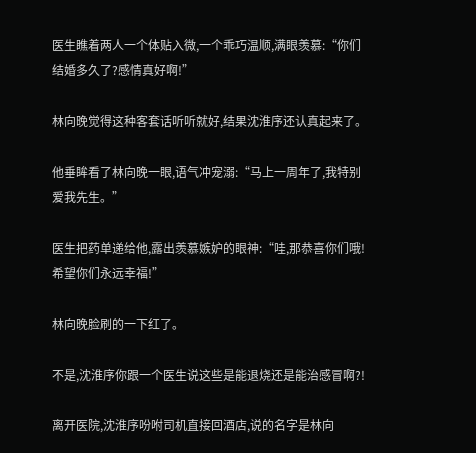医生瞧着两人一个体贴入微,一个乖巧温顺,满眼羡慕:“你们结婚多久了?感情真好啊!”

林向晚觉得这种客套话听听就好,结果沈淮序还认真起来了。

他垂眸看了林向晚一眼,语气冲宠溺:“马上一周年了,我特别爱我先生。”

医生把药单递给他,露出羡慕嫉妒的眼神:“哇,那恭喜你们哦!希望你们永远幸福!”

林向晚脸刷的一下红了。

不是,沈淮序你跟一个医生说这些是能退烧还是能治感冒啊?!

离开医院,沈淮序吩咐司机直接回酒店,说的名字是林向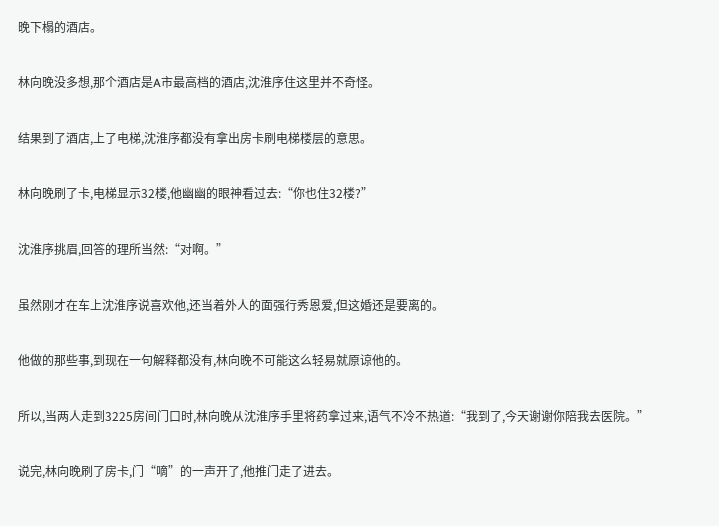晚下榻的酒店。

林向晚没多想,那个酒店是A市最高档的酒店,沈淮序住这里并不奇怪。

结果到了酒店,上了电梯,沈淮序都没有拿出房卡刷电梯楼层的意思。

林向晚刷了卡,电梯显示32楼,他幽幽的眼神看过去:“你也住32楼?”

沈淮序挑眉,回答的理所当然:“对啊。”

虽然刚才在车上沈淮序说喜欢他,还当着外人的面强行秀恩爱,但这婚还是要离的。

他做的那些事,到现在一句解释都没有,林向晚不可能这么轻易就原谅他的。

所以,当两人走到3225房间门口时,林向晚从沈淮序手里将药拿过来,语气不冷不热道:“我到了,今天谢谢你陪我去医院。”

说完,林向晚刷了房卡,门“嘀”的一声开了,他推门走了进去。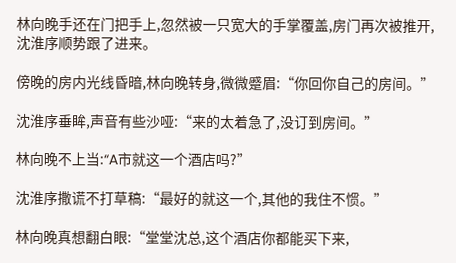林向晚手还在门把手上,忽然被一只宽大的手掌覆盖,房门再次被推开,沈淮序顺势跟了进来。

傍晚的房内光线昏暗,林向晚转身,微微蹙眉:“你回你自己的房间。”

沈淮序垂眸,声音有些沙哑:“来的太着急了,没订到房间。”

林向晚不上当:“A市就这一个酒店吗?”

沈淮序撒谎不打草稿:“最好的就这一个,其他的我住不惯。”

林向晚真想翻白眼:“堂堂沈总,这个酒店你都能买下来,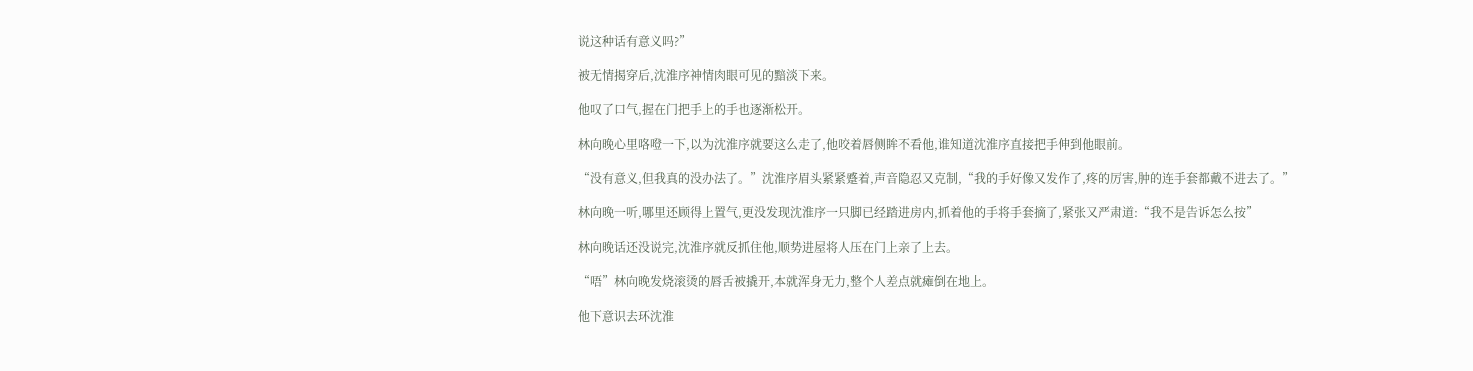说这种话有意义吗?”

被无情揭穿后,沈淮序神情肉眼可见的黯淡下来。

他叹了口气,握在门把手上的手也逐渐松开。

林向晚心里咯噔一下,以为沈淮序就要这么走了,他咬着唇侧眸不看他,谁知道沈淮序直接把手伸到他眼前。

“没有意义,但我真的没办法了。”沈淮序眉头紧紧蹙着,声音隐忍又克制,“我的手好像又发作了,疼的厉害,肿的连手套都戴不进去了。”

林向晚一听,哪里还顾得上置气,更没发现沈淮序一只脚已经踏进房内,抓着他的手将手套摘了,紧张又严肃道:“我不是告诉怎么按”

林向晚话还没说完,沈淮序就反抓住他,顺势进屋将人压在门上亲了上去。

“唔”林向晚发烧滚烫的唇舌被撬开,本就浑身无力,整个人差点就瘫倒在地上。

他下意识去环沈淮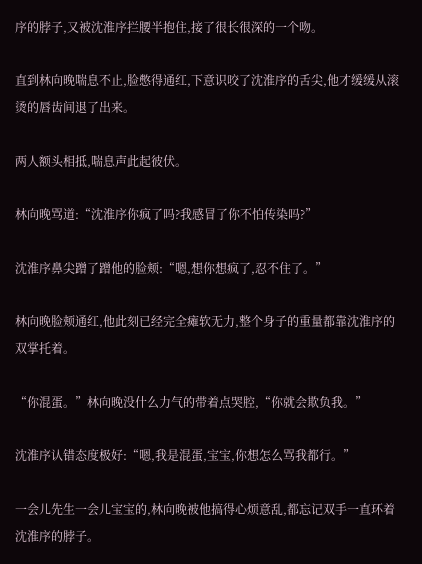序的脖子,又被沈淮序拦腰半抱住,接了很长很深的一个吻。

直到林向晚喘息不止,脸憋得通红,下意识咬了沈淮序的舌尖,他才缓缓从滚烫的唇齿间退了出来。

两人额头相抵,喘息声此起彼伏。

林向晚骂道:“沈淮序你疯了吗?我感冒了你不怕传染吗?”

沈淮序鼻尖蹭了蹭他的脸颊:“嗯,想你想疯了,忍不住了。”

林向晚脸颊通红,他此刻已经完全瘫软无力,整个身子的重量都靠沈淮序的双掌托着。

“你混蛋。”林向晚没什么力气的带着点哭腔,“你就会欺负我。”

沈淮序认错态度极好:“嗯,我是混蛋,宝宝,你想怎么骂我都行。”

一会儿先生一会儿宝宝的,林向晚被他搞得心烦意乱,都忘记双手一直环着沈淮序的脖子。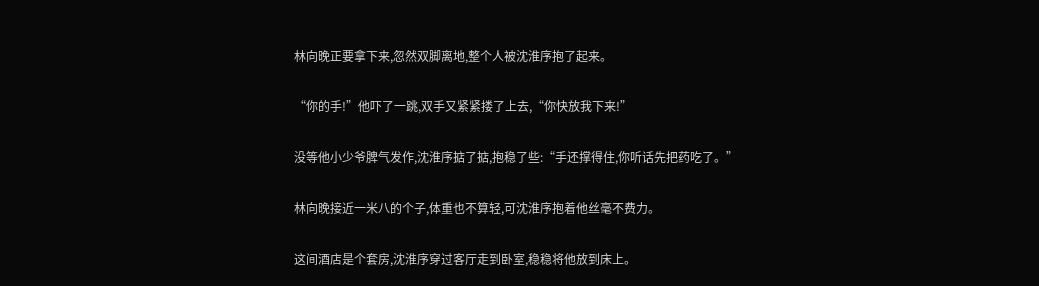林向晚正要拿下来,忽然双脚离地,整个人被沈淮序抱了起来。

“你的手!”他吓了一跳,双手又紧紧搂了上去,“你快放我下来!”

没等他小少爷脾气发作,沈淮序掂了掂,抱稳了些:“手还撑得住,你听话先把药吃了。”

林向晚接近一米八的个子,体重也不算轻,可沈淮序抱着他丝毫不费力。

这间酒店是个套房,沈淮序穿过客厅走到卧室,稳稳将他放到床上。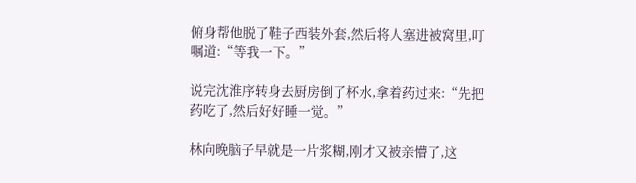俯身帮他脱了鞋子西装外套,然后将人塞进被窝里,叮嘱道:“等我一下。”

说完沈淮序转身去厨房倒了杯水,拿着药过来:“先把药吃了,然后好好睡一觉。”

林向晚脑子早就是一片浆糊,刚才又被亲懵了,这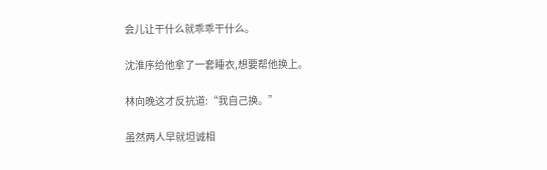会儿让干什么就乖乖干什么。

沈淮序给他拿了一套睡衣,想要帮他换上。

林向晚这才反抗道:“我自己换。”

虽然两人早就坦诚相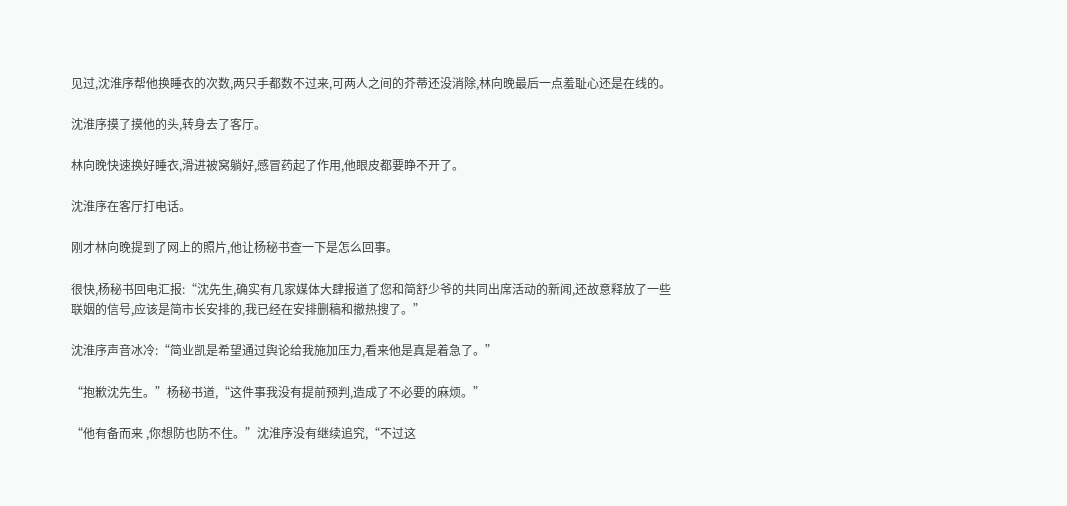见过,沈淮序帮他换睡衣的次数,两只手都数不过来,可两人之间的芥蒂还没消除,林向晚最后一点羞耻心还是在线的。

沈淮序摸了摸他的头,转身去了客厅。

林向晚快速换好睡衣,滑进被窝躺好,感冒药起了作用,他眼皮都要睁不开了。

沈淮序在客厅打电话。

刚才林向晚提到了网上的照片,他让杨秘书查一下是怎么回事。

很快,杨秘书回电汇报:“沈先生,确实有几家媒体大肆报道了您和简舒少爷的共同出席活动的新闻,还故意释放了一些联姻的信号,应该是简市长安排的,我已经在安排删稿和撤热搜了。”

沈淮序声音冰冷:“简业凯是希望通过舆论给我施加压力,看来他是真是着急了。”

“抱歉沈先生。”杨秘书道,“这件事我没有提前预判,造成了不必要的麻烦。”

“他有备而来 ,你想防也防不住。”沈淮序没有继续追究,“不过这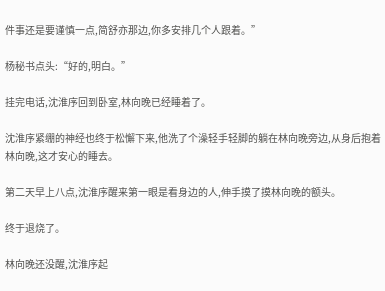件事还是要谨慎一点,简舒亦那边,你多安排几个人跟着。”

杨秘书点头:“好的,明白。”

挂完电话,沈淮序回到卧室,林向晚已经睡着了。

沈淮序紧绷的神经也终于松懈下来,他洗了个澡轻手轻脚的躺在林向晚旁边,从身后抱着林向晚,这才安心的睡去。

第二天早上八点,沈淮序醒来第一眼是看身边的人,伸手摸了摸林向晚的额头。

终于退烧了。

林向晚还没醒,沈淮序起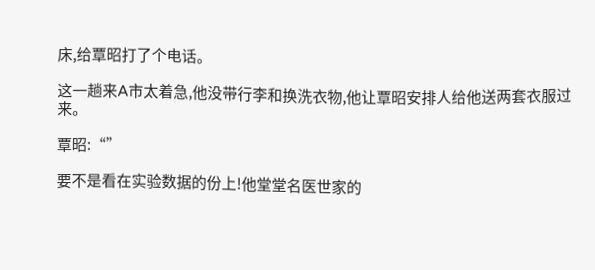床,给覃昭打了个电话。

这一趟来A市太着急,他没带行李和换洗衣物,他让覃昭安排人给他送两套衣服过来。

覃昭:“”

要不是看在实验数据的份上!他堂堂名医世家的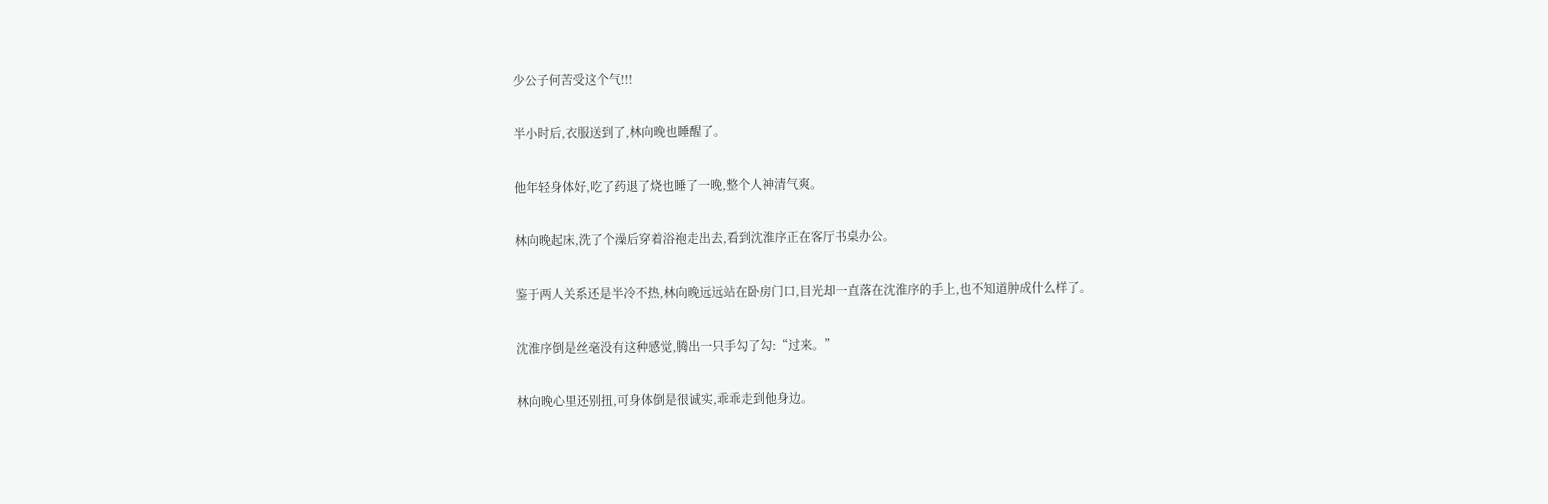少公子何苦受这个气!!!

半小时后,衣服送到了,林向晚也睡醒了。

他年轻身体好,吃了药退了烧也睡了一晚,整个人神清气爽。

林向晚起床,洗了个澡后穿着浴袍走出去,看到沈淮序正在客厅书桌办公。

鉴于两人关系还是半冷不热,林向晚远远站在卧房门口,目光却一直落在沈淮序的手上,也不知道肿成什么样了。

沈淮序倒是丝毫没有这种感觉,腾出一只手勾了勾:“过来。”

林向晚心里还别扭,可身体倒是很诚实,乖乖走到他身边。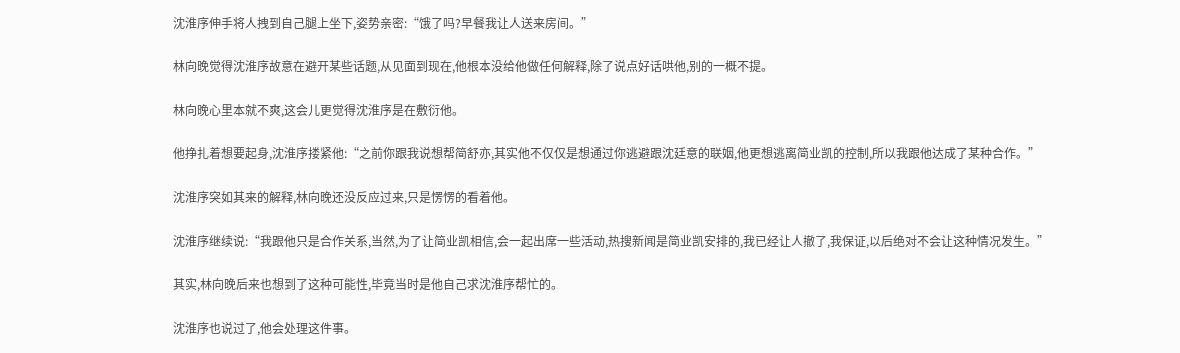沈淮序伸手将人拽到自己腿上坐下,姿势亲密:“饿了吗?早餐我让人送来房间。”

林向晚觉得沈淮序故意在避开某些话题,从见面到现在,他根本没给他做任何解释,除了说点好话哄他,别的一概不提。

林向晚心里本就不爽,这会儿更觉得沈淮序是在敷衍他。

他挣扎着想要起身,沈淮序搂紧他:“之前你跟我说想帮简舒亦,其实他不仅仅是想通过你逃避跟沈廷意的联姻,他更想逃离简业凯的控制,所以我跟他达成了某种合作。”

沈淮序突如其来的解释,林向晚还没反应过来,只是愣愣的看着他。

沈淮序继续说:“我跟他只是合作关系,当然,为了让简业凯相信,会一起出席一些活动,热搜新闻是简业凯安排的,我已经让人撤了,我保证,以后绝对不会让这种情况发生。”

其实,林向晚后来也想到了这种可能性,毕竟当时是他自己求沈淮序帮忙的。

沈淮序也说过了,他会处理这件事。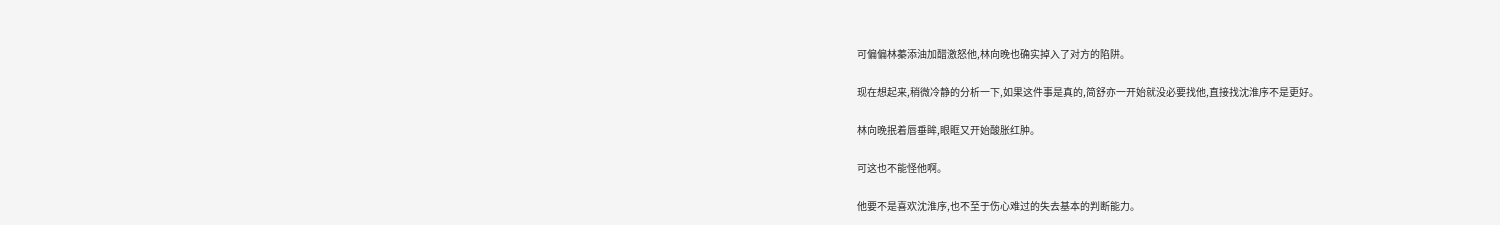可偏偏林蓁添油加醋激怒他,林向晚也确实掉入了对方的陷阱。

现在想起来,稍微冷静的分析一下,如果这件事是真的,简舒亦一开始就没必要找他,直接找沈淮序不是更好。

林向晚抿着唇垂眸,眼眶又开始酸胀红肿。

可这也不能怪他啊。

他要不是喜欢沈淮序,也不至于伤心难过的失去基本的判断能力。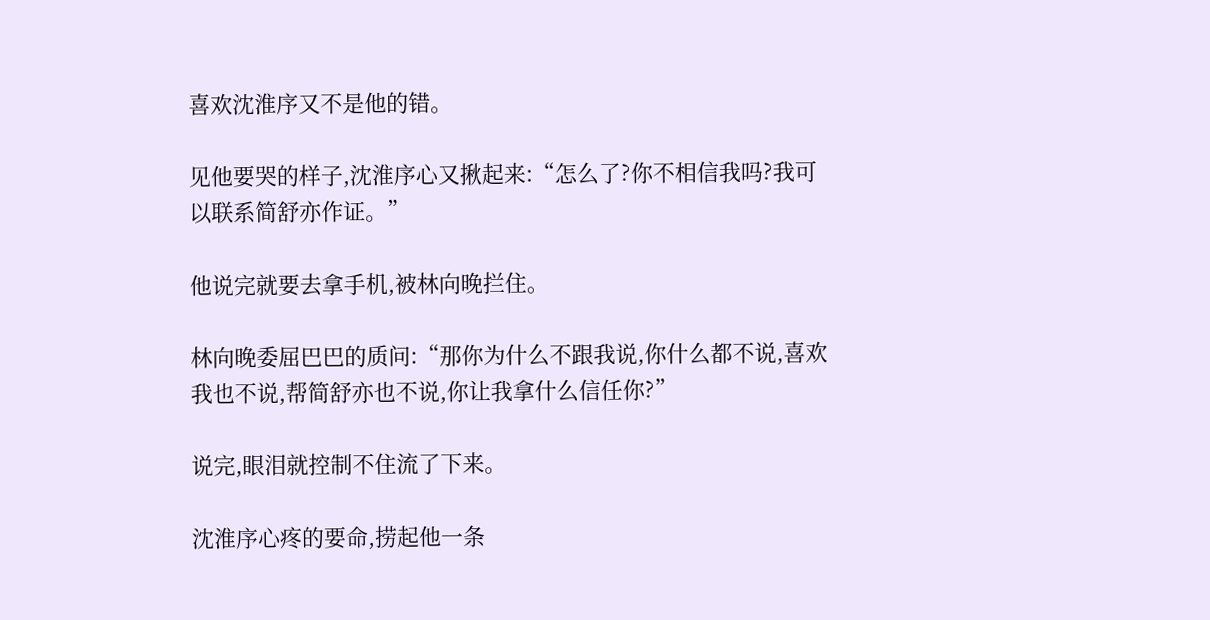喜欢沈淮序又不是他的错。

见他要哭的样子,沈淮序心又揪起来:“怎么了?你不相信我吗?我可以联系简舒亦作证。”

他说完就要去拿手机,被林向晚拦住。

林向晚委屈巴巴的质问:“那你为什么不跟我说,你什么都不说,喜欢我也不说,帮简舒亦也不说,你让我拿什么信任你?”

说完,眼泪就控制不住流了下来。

沈淮序心疼的要命,捞起他一条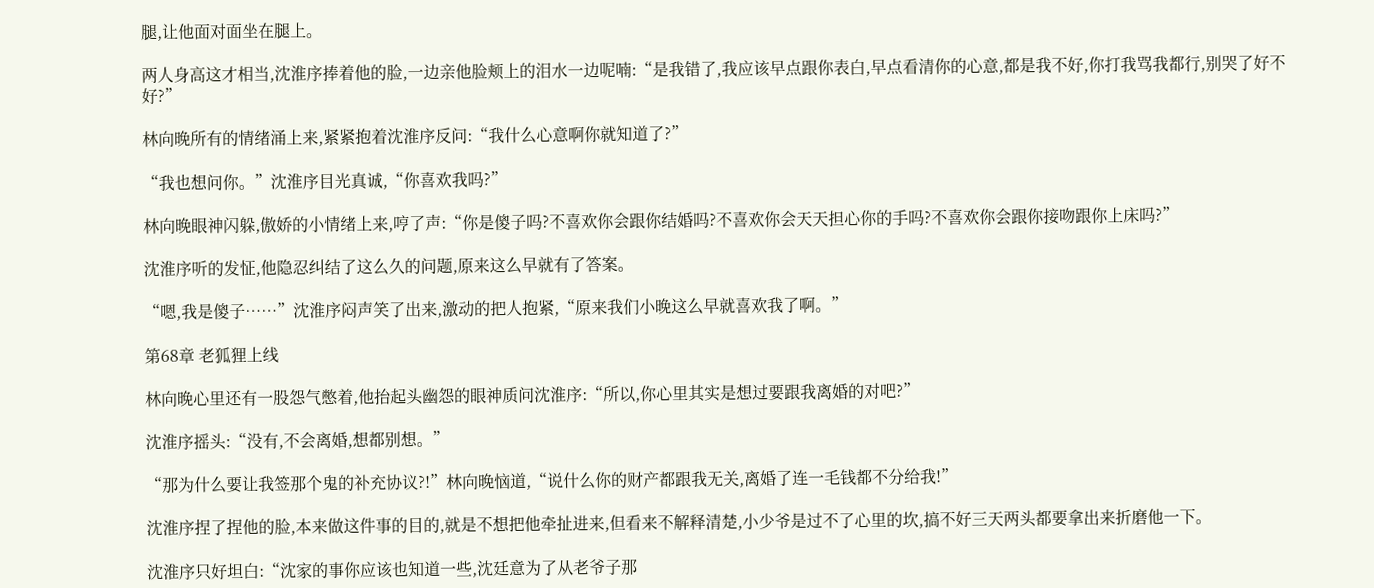腿,让他面对面坐在腿上。

两人身高这才相当,沈淮序捧着他的脸,一边亲他脸颊上的泪水一边呢喃:“是我错了,我应该早点跟你表白,早点看清你的心意,都是我不好,你打我骂我都行,别哭了好不好?”

林向晚所有的情绪涌上来,紧紧抱着沈淮序反问:“我什么心意啊你就知道了?”

“我也想问你。”沈淮序目光真诚,“你喜欢我吗?”

林向晚眼神闪躲,傲娇的小情绪上来,哼了声:“你是傻子吗?不喜欢你会跟你结婚吗?不喜欢你会天天担心你的手吗?不喜欢你会跟你接吻跟你上床吗?”

沈淮序听的发怔,他隐忍纠结了这么久的问题,原来这么早就有了答案。

“嗯,我是傻子……”沈淮序闷声笑了出来,激动的把人抱紧,“原来我们小晚这么早就喜欢我了啊。”

第68章 老狐狸上线

林向晚心里还有一股怨气憋着,他抬起头幽怨的眼神质问沈淮序:“所以,你心里其实是想过要跟我离婚的对吧?”

沈淮序摇头:“没有,不会离婚,想都别想。”

“那为什么要让我签那个鬼的补充协议?!”林向晚恼道,“说什么你的财产都跟我无关,离婚了连一毛钱都不分给我!”

沈淮序捏了捏他的脸,本来做这件事的目的,就是不想把他牵扯进来,但看来不解释清楚,小少爷是过不了心里的坎,搞不好三天两头都要拿出来折磨他一下。

沈淮序只好坦白:“沈家的事你应该也知道一些,沈廷意为了从老爷子那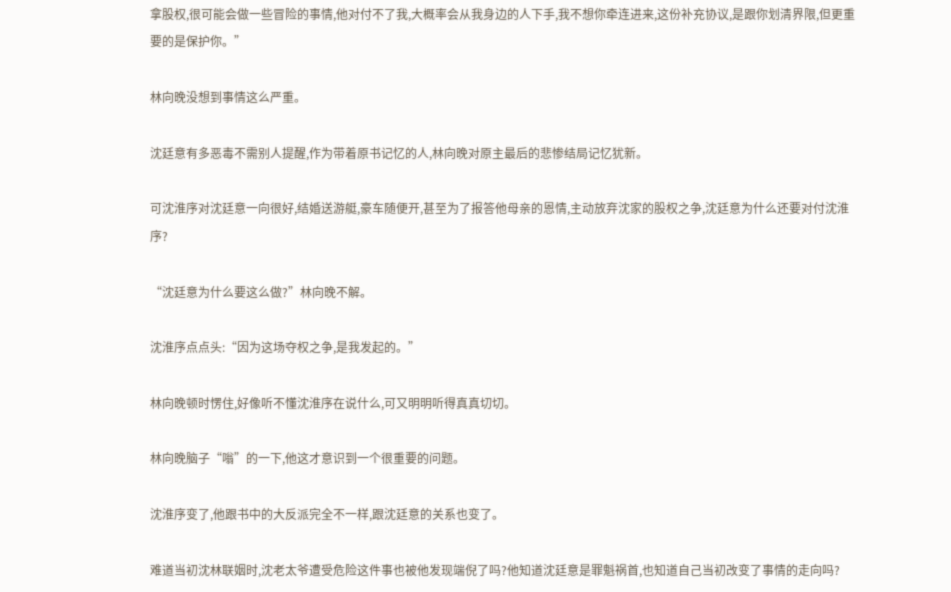拿股权,很可能会做一些冒险的事情,他对付不了我,大概率会从我身边的人下手,我不想你牵连进来,这份补充协议,是跟你划清界限,但更重要的是保护你。”

林向晚没想到事情这么严重。

沈廷意有多恶毒不需别人提醒,作为带着原书记忆的人,林向晚对原主最后的悲惨结局记忆犹新。

可沈淮序对沈廷意一向很好,结婚送游艇,豪车随便开,甚至为了报答他母亲的恩情,主动放弃沈家的股权之争,沈廷意为什么还要对付沈淮序?

“沈廷意为什么要这么做?”林向晚不解。

沈淮序点点头:“因为这场夺权之争,是我发起的。”

林向晚顿时愣住,好像听不懂沈淮序在说什么,可又明明听得真真切切。

林向晚脑子“嗡”的一下,他这才意识到一个很重要的问题。

沈淮序变了,他跟书中的大反派完全不一样,跟沈廷意的关系也变了。

难道当初沈林联姻时,沈老太爷遭受危险这件事也被他发现端倪了吗?他知道沈廷意是罪魁祸首,也知道自己当初改变了事情的走向吗?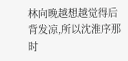林向晚越想越觉得后背发凉,所以沈淮序那时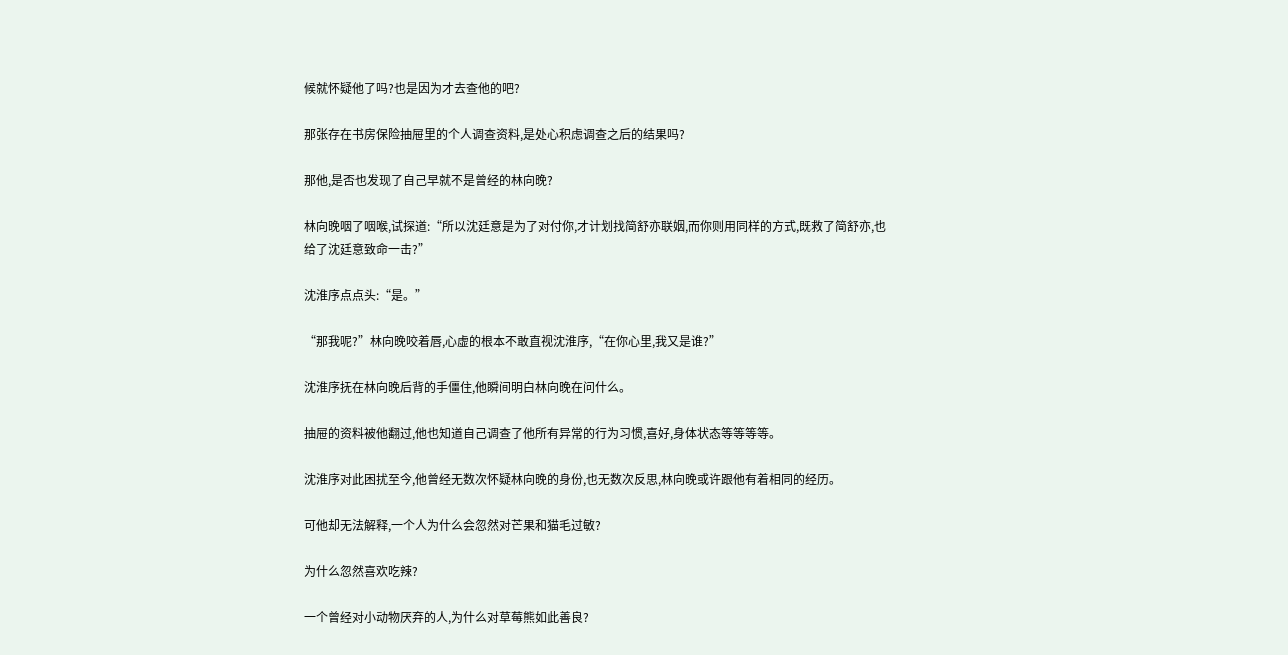候就怀疑他了吗?也是因为才去查他的吧?

那张存在书房保险抽屉里的个人调查资料,是处心积虑调查之后的结果吗?

那他,是否也发现了自己早就不是曾经的林向晚?

林向晚咽了咽喉,试探道:“所以沈廷意是为了对付你,才计划找简舒亦联姻,而你则用同样的方式,既救了简舒亦,也给了沈廷意致命一击?”

沈淮序点点头:“是。”

“那我呢?”林向晚咬着唇,心虚的根本不敢直视沈淮序,“在你心里,我又是谁?”

沈淮序抚在林向晚后背的手僵住,他瞬间明白林向晚在问什么。

抽屉的资料被他翻过,他也知道自己调查了他所有异常的行为习惯,喜好,身体状态等等等等。

沈淮序对此困扰至今,他曾经无数次怀疑林向晚的身份,也无数次反思,林向晚或许跟他有着相同的经历。

可他却无法解释,一个人为什么会忽然对芒果和猫毛过敏?

为什么忽然喜欢吃辣?

一个曾经对小动物厌弃的人,为什么对草莓熊如此善良?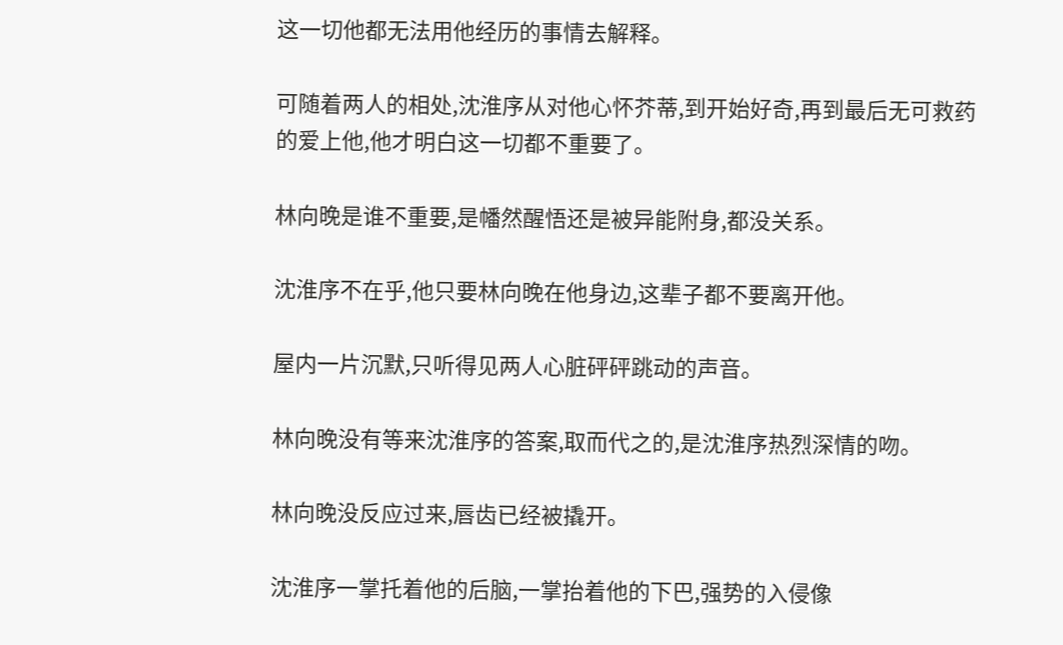这一切他都无法用他经历的事情去解释。

可随着两人的相处,沈淮序从对他心怀芥蒂,到开始好奇,再到最后无可救药的爱上他,他才明白这一切都不重要了。

林向晚是谁不重要,是幡然醒悟还是被异能附身,都没关系。

沈淮序不在乎,他只要林向晚在他身边,这辈子都不要离开他。

屋内一片沉默,只听得见两人心脏砰砰跳动的声音。

林向晚没有等来沈淮序的答案,取而代之的,是沈淮序热烈深情的吻。

林向晚没反应过来,唇齿已经被撬开。

沈淮序一掌托着他的后脑,一掌抬着他的下巴,强势的入侵像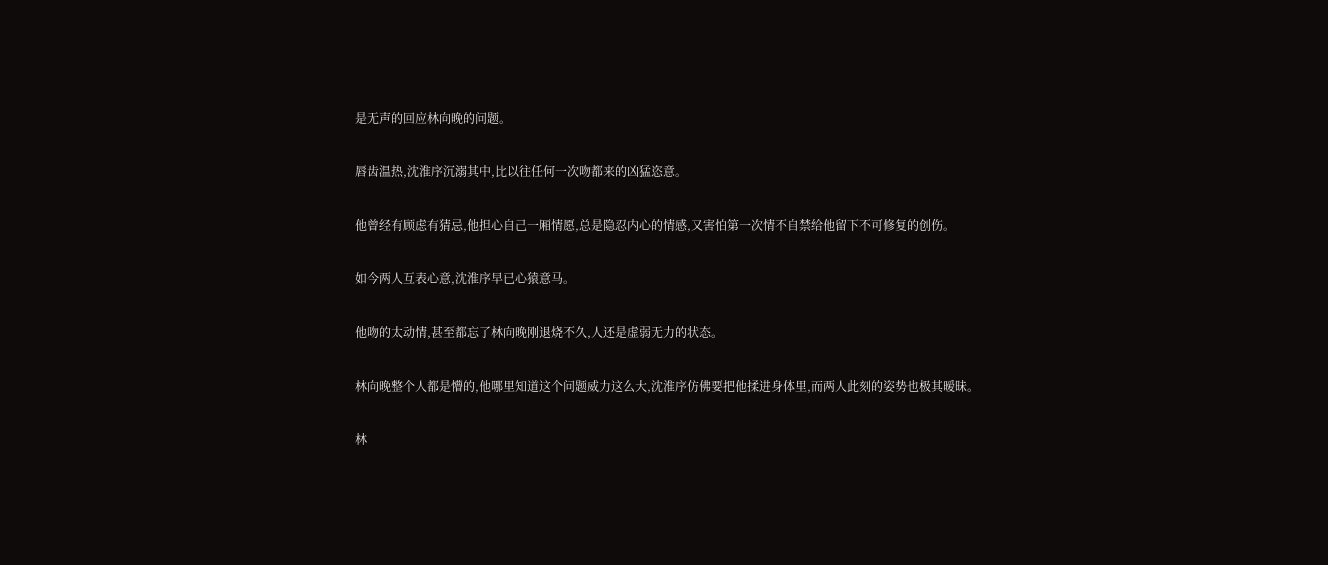是无声的回应林向晚的问题。

唇齿温热,沈淮序沉溺其中,比以往任何一次吻都来的凶猛恣意。

他曾经有顾虑有猜忌,他担心自己一厢情愿,总是隐忍内心的情感,又害怕第一次情不自禁给他留下不可修复的创伤。

如今两人互表心意,沈淮序早已心猿意马。

他吻的太动情,甚至都忘了林向晚刚退烧不久,人还是虚弱无力的状态。

林向晚整个人都是懵的,他哪里知道这个问题威力这么大,沈淮序仿佛要把他揉进身体里,而两人此刻的姿势也极其暧昧。

林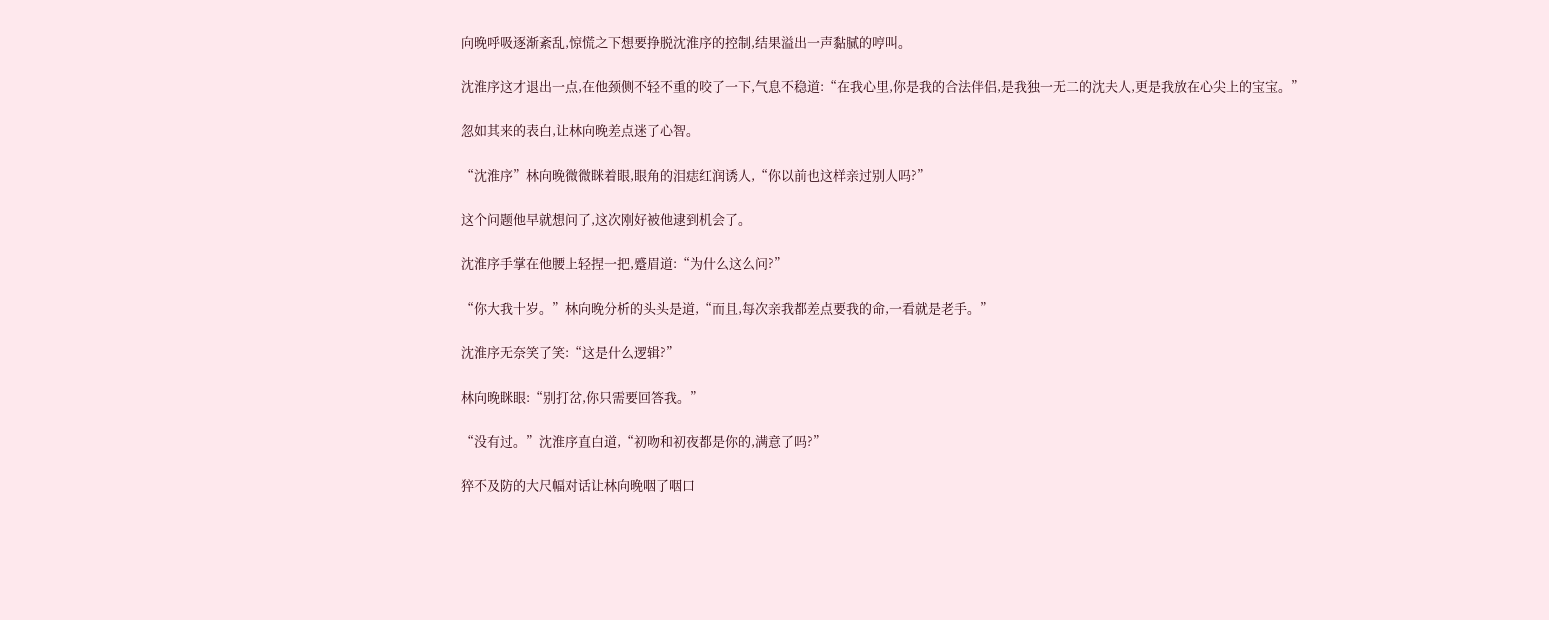向晚呼吸逐渐紊乱,惊慌之下想要挣脱沈淮序的控制,结果溢出一声黏腻的哼叫。

沈淮序这才退出一点,在他颈侧不轻不重的咬了一下,气息不稳道:“在我心里,你是我的合法伴侣,是我独一无二的沈夫人,更是我放在心尖上的宝宝。”

忽如其来的表白,让林向晚差点迷了心智。

“沈淮序”林向晚微微眯着眼,眼角的泪痣红润诱人,“你以前也这样亲过别人吗?”

这个问题他早就想问了,这次刚好被他逮到机会了。

沈淮序手掌在他腰上轻捏一把,蹙眉道:“为什么这么问?”

“你大我十岁。”林向晚分析的头头是道,“而且,每次亲我都差点要我的命,一看就是老手。”

沈淮序无奈笑了笑:“这是什么逻辑?”

林向晚眯眼:“别打岔,你只需要回答我。”

“没有过。”沈淮序直白道,“初吻和初夜都是你的,满意了吗?”

猝不及防的大尺幅对话让林向晚咽了咽口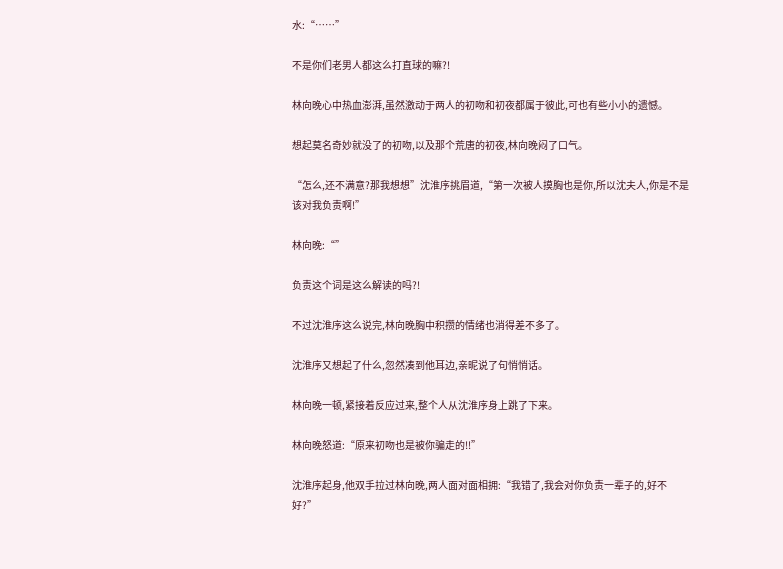水:“……”

不是你们老男人都这么打直球的嘛?!

林向晚心中热血澎湃,虽然激动于两人的初吻和初夜都属于彼此,可也有些小小的遗憾。

想起莫名奇妙就没了的初吻,以及那个荒唐的初夜,林向晚闷了口气。

“怎么,还不满意?那我想想”沈淮序挑眉道,“第一次被人摸胸也是你,所以沈夫人,你是不是该对我负责啊!”

林向晚:“”

负责这个词是这么解读的吗?!

不过沈淮序这么说完,林向晚胸中积攒的情绪也消得差不多了。

沈淮序又想起了什么,忽然凑到他耳边,亲昵说了句悄悄话。

林向晚一顿,紧接着反应过来,整个人从沈淮序身上跳了下来。

林向晚怒道:“原来初吻也是被你骗走的!!”

沈淮序起身,他双手拉过林向晚,两人面对面相拥:“我错了,我会对你负责一辈子的,好不好?”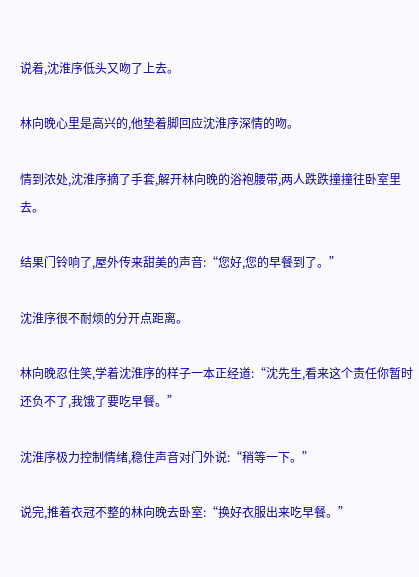说着,沈淮序低头又吻了上去。

林向晚心里是高兴的,他垫着脚回应沈淮序深情的吻。

情到浓处,沈淮序摘了手套,解开林向晚的浴袍腰带,两人跌跌撞撞往卧室里去。

结果门铃响了,屋外传来甜美的声音:“您好,您的早餐到了。”

沈淮序很不耐烦的分开点距离。

林向晚忍住笑,学着沈淮序的样子一本正经道:“沈先生,看来这个责任你暂时还负不了,我饿了要吃早餐。”

沈淮序极力控制情绪,稳住声音对门外说:“稍等一下。”

说完,推着衣冠不整的林向晚去卧室:“换好衣服出来吃早餐。”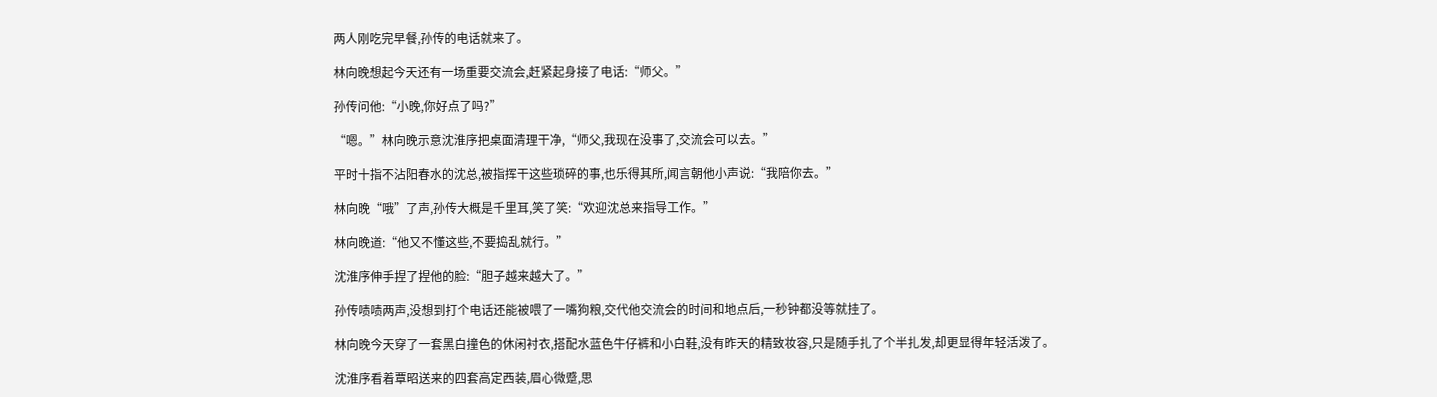两人刚吃完早餐,孙传的电话就来了。

林向晚想起今天还有一场重要交流会,赶紧起身接了电话:“师父。”

孙传问他:“小晚,你好点了吗?”

“嗯。”林向晚示意沈淮序把桌面清理干净,“师父,我现在没事了,交流会可以去。”

平时十指不沾阳春水的沈总,被指挥干这些琐碎的事,也乐得其所,闻言朝他小声说:“我陪你去。”

林向晚“哦”了声,孙传大概是千里耳,笑了笑:“欢迎沈总来指导工作。”

林向晚道:“他又不懂这些,不要捣乱就行。”

沈淮序伸手捏了捏他的脸:“胆子越来越大了。”

孙传啧啧两声,没想到打个电话还能被喂了一嘴狗粮,交代他交流会的时间和地点后,一秒钟都没等就挂了。

林向晚今天穿了一套黑白撞色的休闲衬衣,搭配水蓝色牛仔裤和小白鞋,没有昨天的精致妆容,只是随手扎了个半扎发,却更显得年轻活泼了。

沈淮序看着覃昭送来的四套高定西装,眉心微蹙,思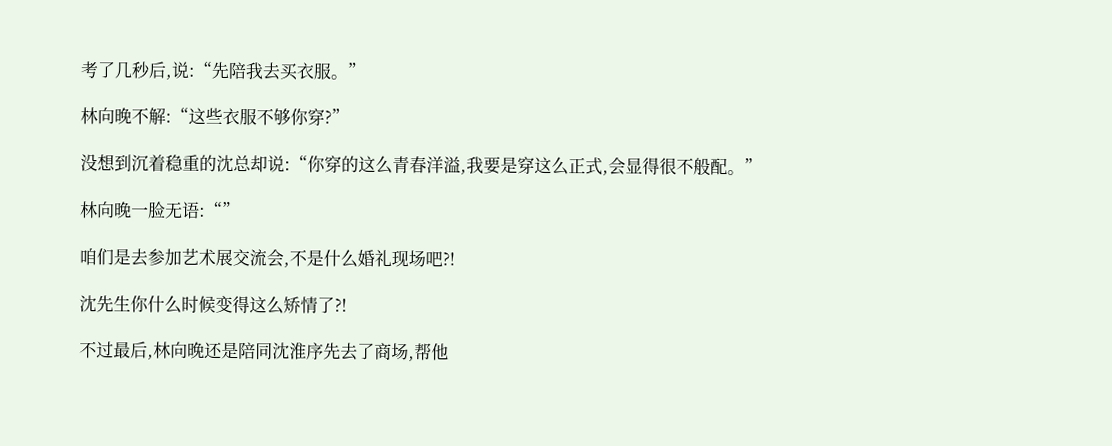考了几秒后,说:“先陪我去买衣服。”

林向晚不解:“这些衣服不够你穿?”

没想到沉着稳重的沈总却说:“你穿的这么青春洋溢,我要是穿这么正式,会显得很不般配。”

林向晚一脸无语:“”

咱们是去参加艺术展交流会,不是什么婚礼现场吧?!

沈先生你什么时候变得这么矫情了?!

不过最后,林向晚还是陪同沈淮序先去了商场,帮他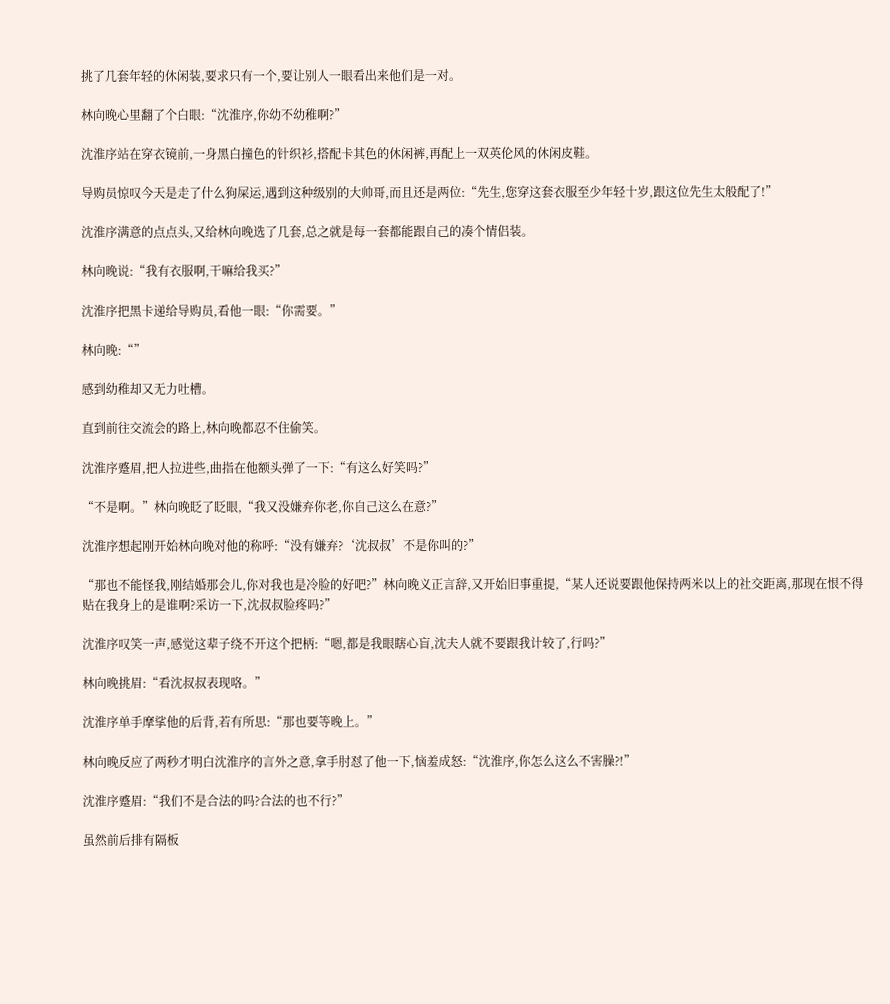挑了几套年轻的休闲装,要求只有一个,要让别人一眼看出来他们是一对。

林向晚心里翻了个白眼:“沈淮序,你幼不幼稚啊?”

沈淮序站在穿衣镜前,一身黑白撞色的针织衫,搭配卡其色的休闲裤,再配上一双英伦风的休闲皮鞋。

导购员惊叹今天是走了什么狗屎运,遇到这种级别的大帅哥,而且还是两位:“先生,您穿这套衣服至少年轻十岁,跟这位先生太般配了!”

沈淮序满意的点点头,又给林向晚选了几套,总之就是每一套都能跟自己的凑个情侣装。

林向晚说:“我有衣服啊,干嘛给我买?”

沈淮序把黑卡递给导购员,看他一眼:“你需要。”

林向晚:“”

感到幼稚却又无力吐槽。

直到前往交流会的路上,林向晚都忍不住偷笑。

沈淮序蹙眉,把人拉进些,曲指在他额头弹了一下:“有这么好笑吗?”

“不是啊。”林向晚眨了眨眼,“我又没嫌弃你老,你自己这么在意?”

沈淮序想起刚开始林向晚对他的称呼:“没有嫌弃?‘沈叔叔’不是你叫的?”

“那也不能怪我,刚结婚那会儿,你对我也是冷脸的好吧?”林向晚义正言辞,又开始旧事重提,“某人还说要跟他保持两米以上的社交距离,那现在恨不得贴在我身上的是谁啊?采访一下,沈叔叔脸疼吗?”

沈淮序叹笑一声,感觉这辈子绕不开这个把柄:“嗯,都是我眼瞎心盲,沈夫人就不要跟我计较了,行吗?”

林向晚挑眉:“看沈叔叔表现咯。”

沈淮序单手摩挲他的后背,若有所思:“那也要等晚上。”

林向晚反应了两秒才明白沈淮序的言外之意,拿手肘怼了他一下,恼羞成怒:“沈淮序,你怎么这么不害臊?!”

沈淮序蹙眉:“我们不是合法的吗?合法的也不行?”

虽然前后排有隔板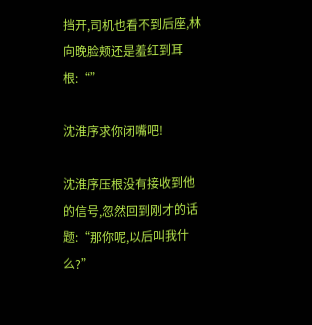挡开,司机也看不到后座,林向晚脸颊还是羞红到耳根:“”

沈淮序求你闭嘴吧!

沈淮序压根没有接收到他的信号,忽然回到刚才的话题:“那你呢,以后叫我什么?”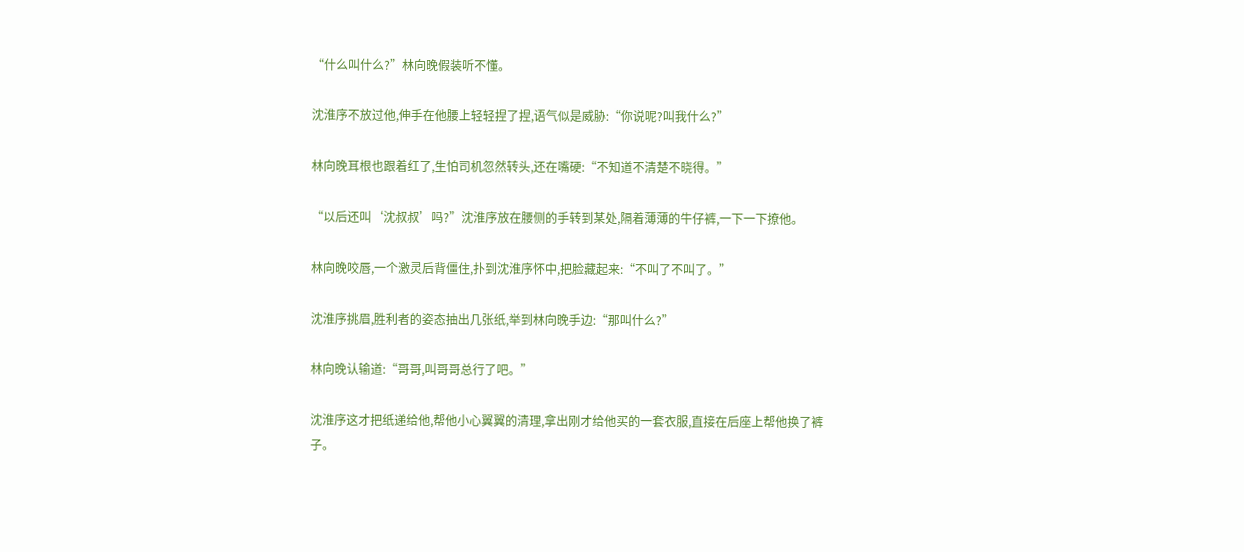“什么叫什么?”林向晚假装听不懂。

沈淮序不放过他,伸手在他腰上轻轻捏了捏,语气似是威胁:“你说呢?叫我什么?”

林向晚耳根也跟着红了,生怕司机忽然转头,还在嘴硬:“不知道不清楚不晓得。”

“以后还叫‘沈叔叔’吗?”沈淮序放在腰侧的手转到某处,隔着薄薄的牛仔裤,一下一下撩他。

林向晚咬唇,一个激灵后背僵住,扑到沈淮序怀中,把脸藏起来:“不叫了不叫了。”

沈淮序挑眉,胜利者的姿态抽出几张纸,举到林向晚手边:“那叫什么?”

林向晚认输道:“哥哥,叫哥哥总行了吧。”

沈淮序这才把纸递给他,帮他小心翼翼的清理,拿出刚才给他买的一套衣服,直接在后座上帮他换了裤子。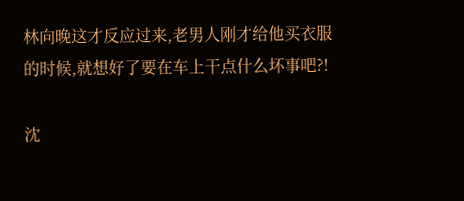林向晚这才反应过来,老男人刚才给他买衣服的时候,就想好了要在车上干点什么坏事吧?!

沈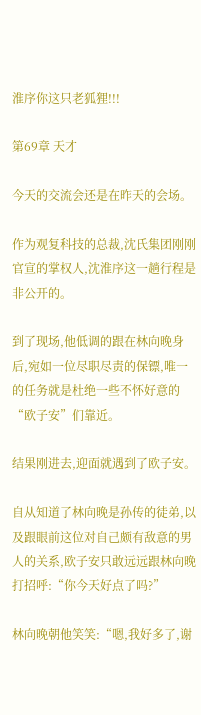淮序你这只老狐狸!!!

第69章 天才

今天的交流会还是在昨天的会场。

作为观复科技的总裁,沈氏集团刚刚官宣的掌权人,沈淮序这一趟行程是非公开的。

到了现场,他低调的跟在林向晚身后,宛如一位尽职尽责的保镖,唯一的任务就是杜绝一些不怀好意的“欧子安”们靠近。

结果刚进去,迎面就遇到了欧子安。

自从知道了林向晚是孙传的徒弟,以及跟眼前这位对自己颇有敌意的男人的关系,欧子安只敢远远跟林向晚打招呼:“你今天好点了吗?”

林向晚朝他笑笑:“嗯,我好多了,谢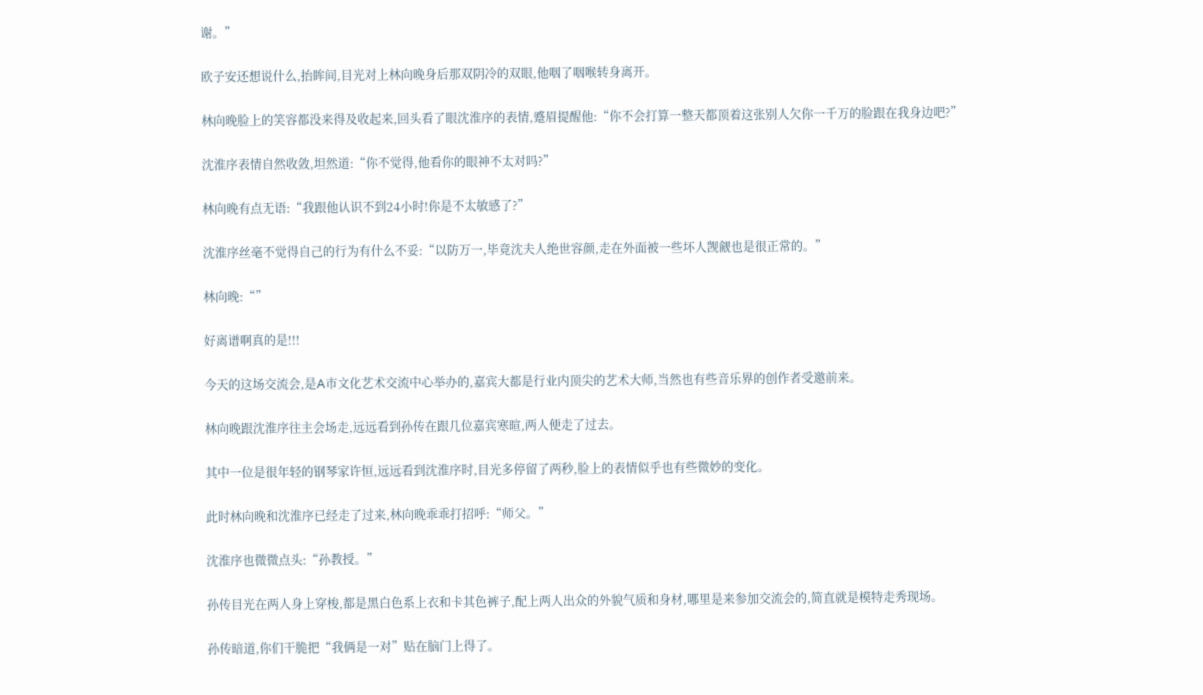谢。”

欧子安还想说什么,抬眸间,目光对上林向晚身后那双阴冷的双眼,他咽了咽喉转身离开。

林向晚脸上的笑容都没来得及收起来,回头看了眼沈淮序的表情,蹙眉提醒他:“你不会打算一整天都顶着这张别人欠你一千万的脸跟在我身边吧?”

沈淮序表情自然收敛,坦然道:“你不觉得,他看你的眼神不太对吗?”

林向晚有点无语:“我跟他认识不到24小时!你是不太敏感了?”

沈淮序丝毫不觉得自己的行为有什么不妥:“以防万一,毕竟沈夫人绝世容颜,走在外面被一些坏人觊觎也是很正常的。”

林向晚:“”

好离谱啊真的是!!!

今天的这场交流会,是A市文化艺术交流中心举办的,嘉宾大都是行业内顶尖的艺术大师,当然也有些音乐界的创作者受邀前来。

林向晚跟沈淮序往主会场走,远远看到孙传在跟几位嘉宾寒暄,两人便走了过去。

其中一位是很年轻的钢琴家许恒,远远看到沈淮序时,目光多停留了两秒,脸上的表情似乎也有些微妙的变化。

此时林向晚和沈淮序已经走了过来,林向晚乖乖打招呼:“师父。”

沈淮序也微微点头:“孙教授。”

孙传目光在两人身上穿梭,都是黑白色系上衣和卡其色裤子,配上两人出众的外貌气质和身材,哪里是来参加交流会的,简直就是模特走秀现场。

孙传暗道,你们干脆把“我俩是一对”贴在脑门上得了。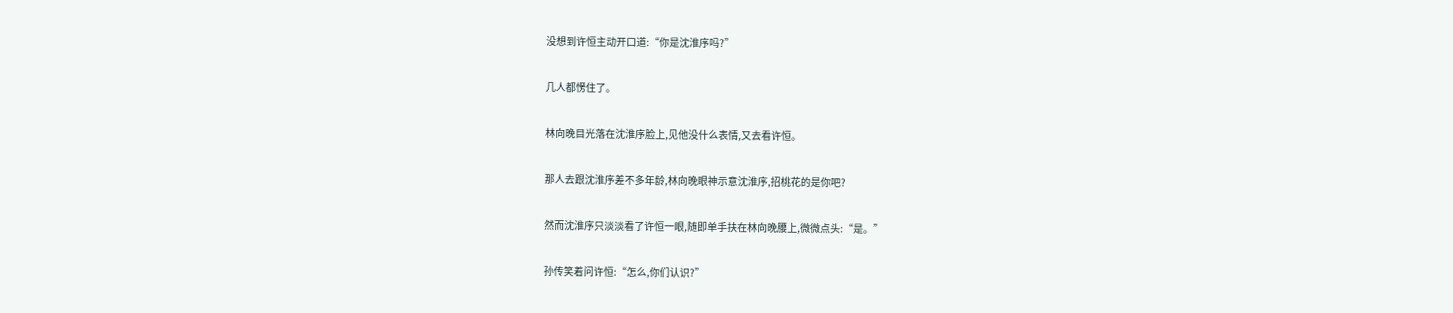没想到许恒主动开口道:“你是沈淮序吗?”

几人都愣住了。

林向晚目光落在沈淮序脸上,见他没什么表情,又去看许恒。

那人去跟沈淮序差不多年龄,林向晚眼神示意沈淮序,招桃花的是你吧?

然而沈淮序只淡淡看了许恒一眼,随即单手扶在林向晚腰上,微微点头:“是。”

孙传笑着问许恒:“怎么,你们认识?”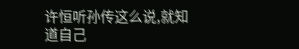许恒听孙传这么说,就知道自己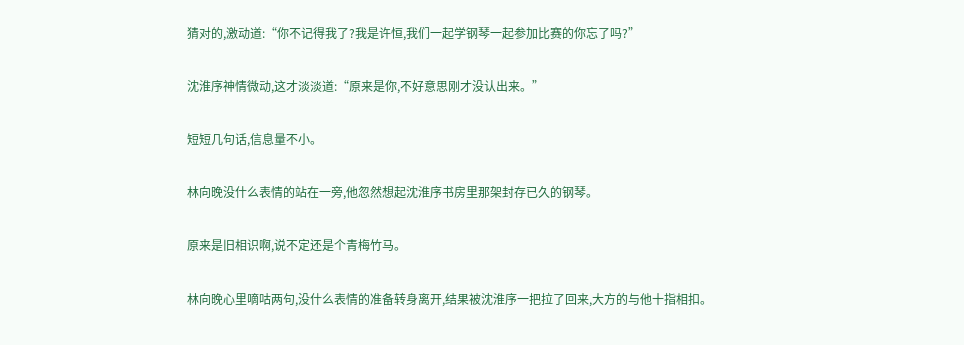猜对的,激动道:“你不记得我了?我是许恒,我们一起学钢琴一起参加比赛的你忘了吗?”

沈淮序神情微动,这才淡淡道:“原来是你,不好意思刚才没认出来。”

短短几句话,信息量不小。

林向晚没什么表情的站在一旁,他忽然想起沈淮序书房里那架封存已久的钢琴。

原来是旧相识啊,说不定还是个青梅竹马。

林向晚心里嘀咕两句,没什么表情的准备转身离开,结果被沈淮序一把拉了回来,大方的与他十指相扣。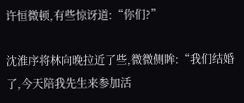许恒微顿,有些惊讶道:“你们?”

沈淮序将林向晚拉近了些,微微侧眸:“我们结婚了,今天陪我先生来参加活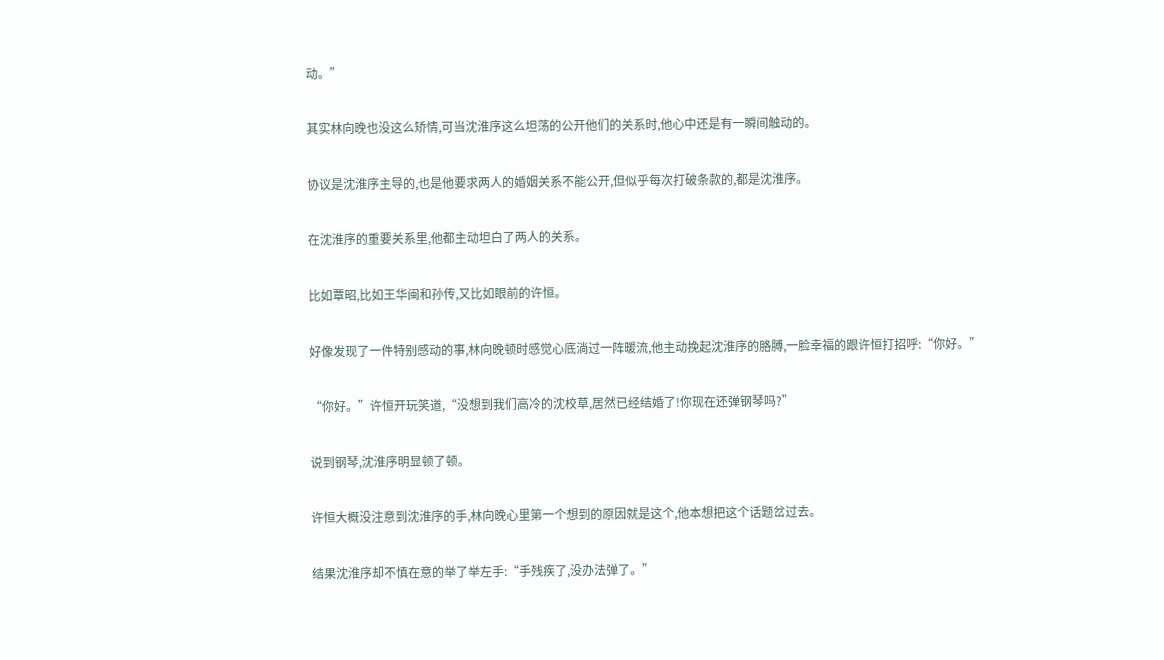动。”

其实林向晚也没这么矫情,可当沈淮序这么坦荡的公开他们的关系时,他心中还是有一瞬间触动的。

协议是沈淮序主导的,也是他要求两人的婚姻关系不能公开,但似乎每次打破条款的,都是沈淮序。

在沈淮序的重要关系里,他都主动坦白了两人的关系。

比如覃昭,比如王华闽和孙传,又比如眼前的许恒。

好像发现了一件特别感动的事,林向晚顿时感觉心底淌过一阵暖流,他主动挽起沈淮序的胳膊,一脸幸福的跟许恒打招呼:“你好。”

“你好。”许恒开玩笑道,“没想到我们高冷的沈校草,居然已经结婚了!你现在还弹钢琴吗?”

说到钢琴,沈淮序明显顿了顿。

许恒大概没注意到沈淮序的手,林向晚心里第一个想到的原因就是这个,他本想把这个话题岔过去。

结果沈淮序却不慎在意的举了举左手:“手残疾了,没办法弹了。”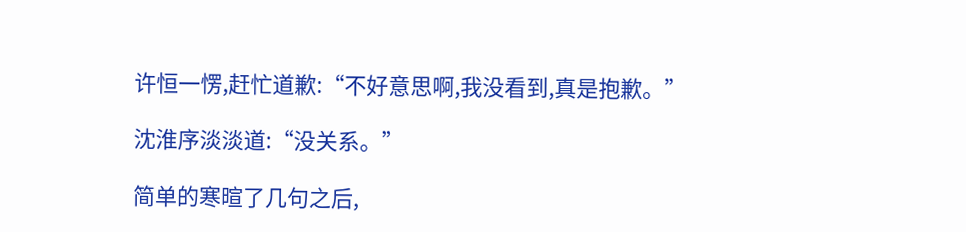许恒一愣,赶忙道歉:“不好意思啊,我没看到,真是抱歉。”

沈淮序淡淡道:“没关系。”

简单的寒暄了几句之后,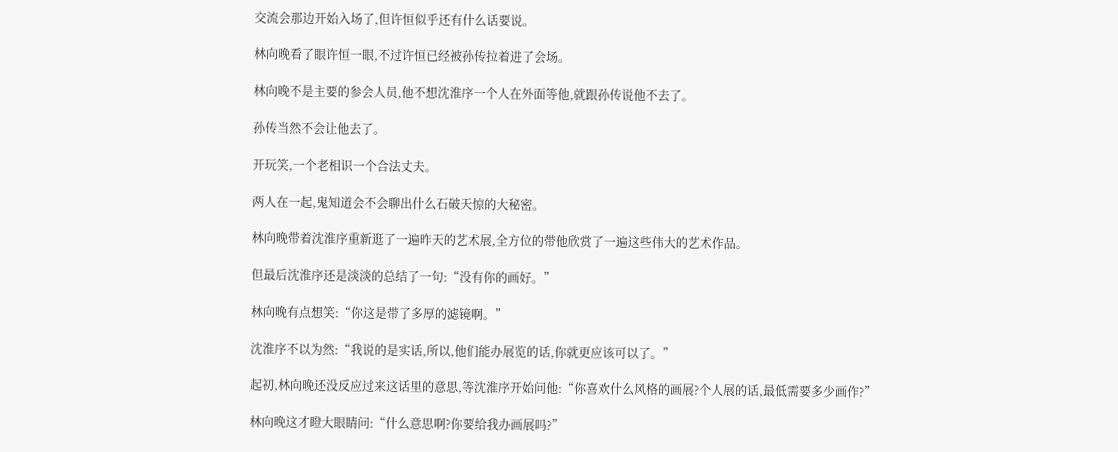交流会那边开始入场了,但许恒似乎还有什么话要说。

林向晚看了眼许恒一眼,不过许恒已经被孙传拉着进了会场。

林向晚不是主要的参会人员,他不想沈淮序一个人在外面等他,就跟孙传说他不去了。

孙传当然不会让他去了。

开玩笑,一个老相识一个合法丈夫。

两人在一起,鬼知道会不会聊出什么石破天惊的大秘密。

林向晚带着沈淮序重新逛了一遍昨天的艺术展,全方位的带他欣赏了一遍这些伟大的艺术作品。

但最后沈淮序还是淡淡的总结了一句:“没有你的画好。”

林向晚有点想笑:“你这是带了多厚的滤镜啊。”

沈淮序不以为然:“我说的是实话,所以,他们能办展览的话,你就更应该可以了。”

起初,林向晚还没反应过来这话里的意思,等沈淮序开始问他:“你喜欢什么风格的画展?个人展的话,最低需要多少画作?”

林向晚这才瞪大眼睛问:“什么意思啊?你要给我办画展吗?”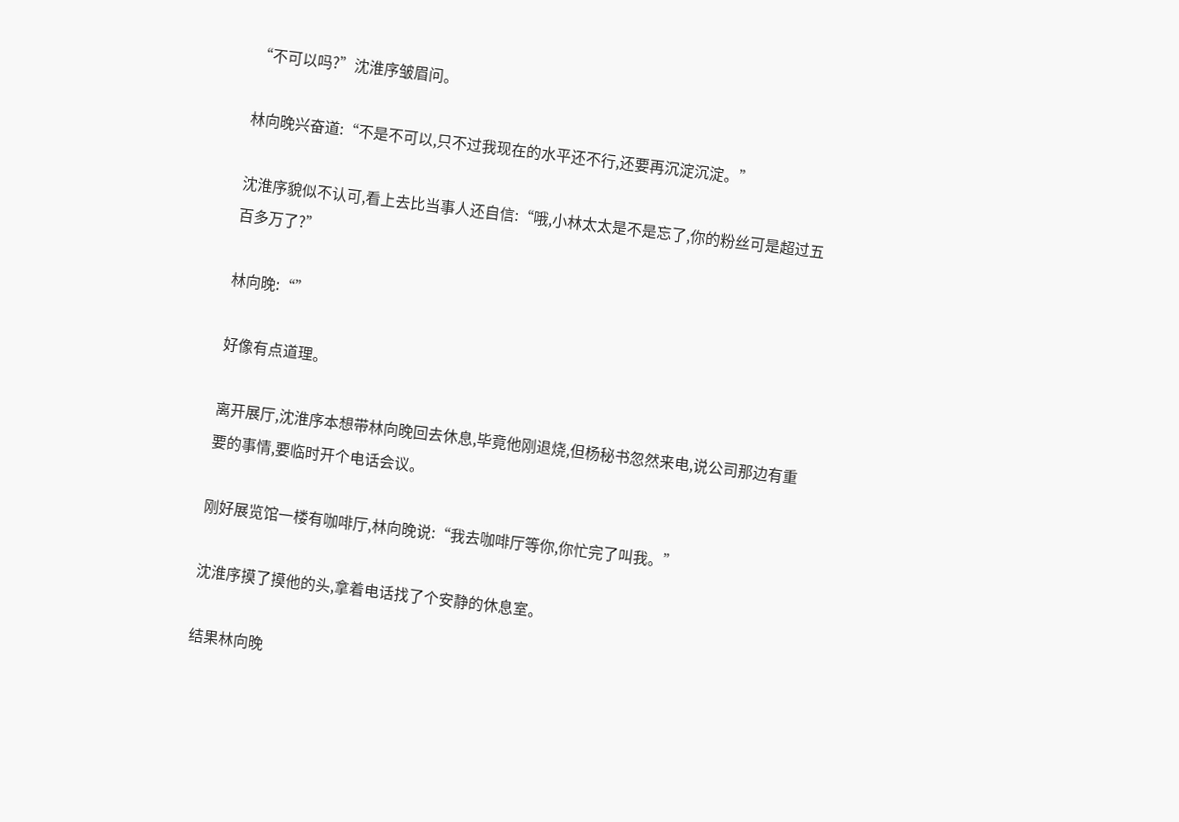“不可以吗?”沈淮序皱眉问。

林向晚兴奋道:“不是不可以,只不过我现在的水平还不行,还要再沉淀沉淀。”

沈淮序貌似不认可,看上去比当事人还自信:“哦,小林太太是不是忘了,你的粉丝可是超过五百多万了?”

林向晚:“”

好像有点道理。

离开展厅,沈淮序本想带林向晚回去休息,毕竟他刚退烧,但杨秘书忽然来电,说公司那边有重要的事情,要临时开个电话会议。

刚好展览馆一楼有咖啡厅,林向晚说:“我去咖啡厅等你,你忙完了叫我。”

沈淮序摸了摸他的头,拿着电话找了个安静的休息室。

结果林向晚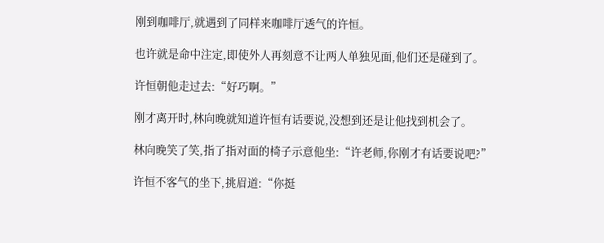刚到咖啡厅,就遇到了同样来咖啡厅透气的许恒。

也许就是命中注定,即使外人再刻意不让两人单独见面,他们还是碰到了。

许恒朝他走过去:“好巧啊。”

刚才离开时,林向晚就知道许恒有话要说,没想到还是让他找到机会了。

林向晚笑了笑,指了指对面的椅子示意他坐:“许老师,你刚才有话要说吧?”

许恒不客气的坐下,挑眉道:“你挺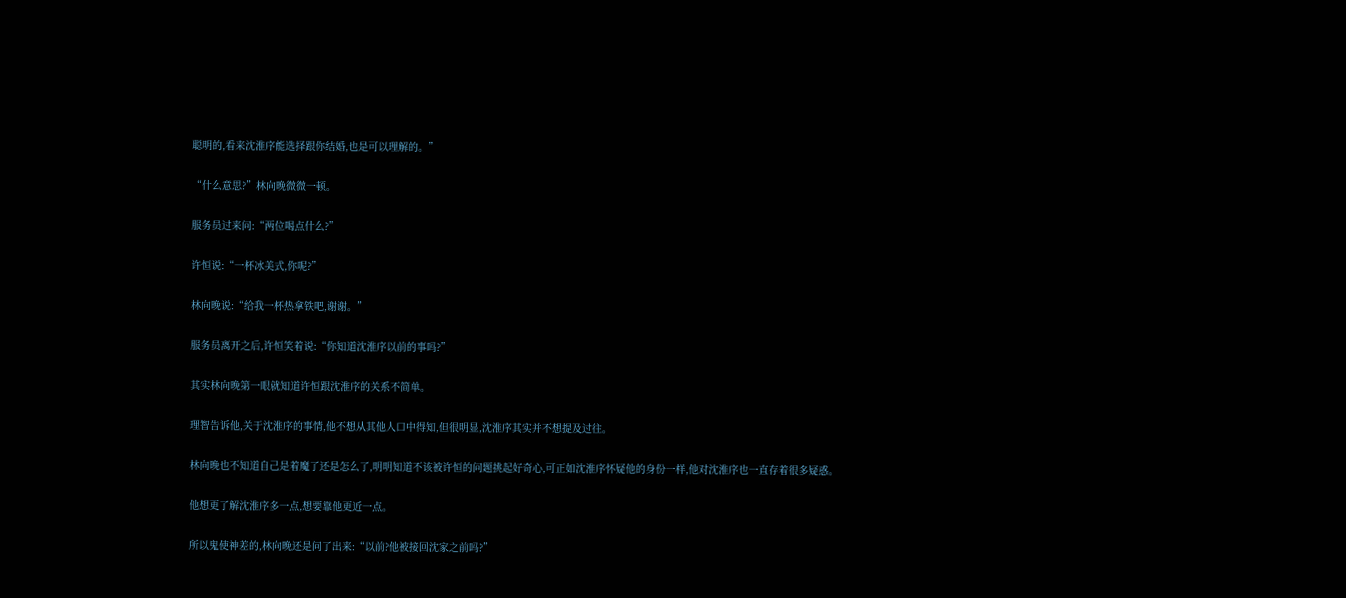聪明的,看来沈淮序能选择跟你结婚,也是可以理解的。”

“什么意思?”林向晚微微一顿。

服务员过来问:“两位喝点什么?”

许恒说:“一杯冰美式,你呢?”

林向晚说:“给我一杯热拿铁吧,谢谢。”

服务员离开之后,许恒笑着说:“你知道沈淮序以前的事吗?”

其实林向晚第一眼就知道许恒跟沈淮序的关系不简单。

理智告诉他,关于沈淮序的事情,他不想从其他人口中得知,但很明显,沈淮序其实并不想提及过往。

林向晚也不知道自己是着魔了还是怎么了,明明知道不该被许恒的问题挑起好奇心,可正如沈淮序怀疑他的身份一样,他对沈淮序也一直存着很多疑惑。

他想更了解沈淮序多一点,想要靠他更近一点。

所以鬼使神差的,林向晚还是问了出来:“以前?他被接回沈家之前吗?”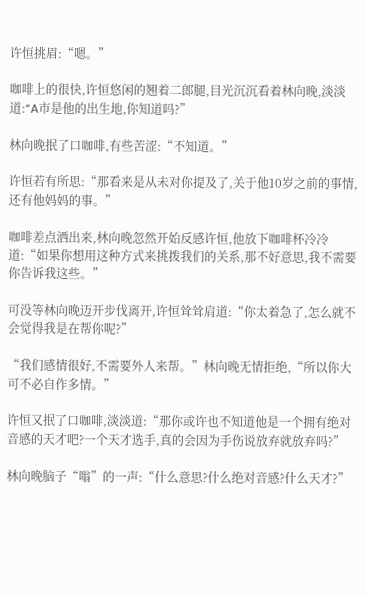许恒挑眉:“嗯。”

咖啡上的很快,许恒悠闲的翘着二郎腿,目光沉沉看着林向晚,淡淡道:“A市是他的出生地,你知道吗?”

林向晚抿了口咖啡,有些苦涩:“不知道。”

许恒若有所思:“那看来是从未对你提及了,关于他10岁之前的事情,还有他妈妈的事。”

咖啡差点洒出来,林向晚忽然开始反感许恒,他放下咖啡杯冷冷道:“如果你想用这种方式来挑拨我们的关系,那不好意思,我不需要你告诉我这些。”

可没等林向晚迈开步伐离开,许恒耸耸肩道:“你太着急了,怎么就不会觉得我是在帮你呢?”

“我们感情很好,不需要外人来帮。”林向晚无情拒绝,“所以你大可不必自作多情。”

许恒又抿了口咖啡,淡淡道:“那你或许也不知道他是一个拥有绝对音感的天才吧?一个天才选手,真的会因为手伤说放弃就放弃吗?”

林向晚脑子“嗡”的一声:“什么意思?什么绝对音感?什么天才?”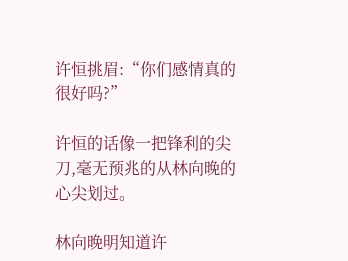许恒挑眉:“你们感情真的很好吗?”

许恒的话像一把锋利的尖刀,毫无预兆的从林向晚的心尖划过。

林向晚明知道许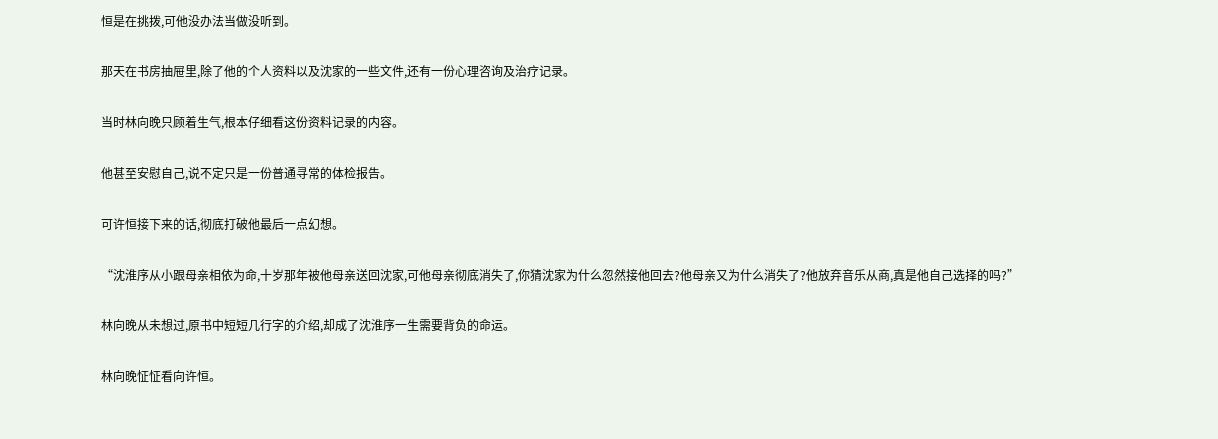恒是在挑拨,可他没办法当做没听到。

那天在书房抽屉里,除了他的个人资料以及沈家的一些文件,还有一份心理咨询及治疗记录。

当时林向晚只顾着生气,根本仔细看这份资料记录的内容。

他甚至安慰自己,说不定只是一份普通寻常的体检报告。

可许恒接下来的话,彻底打破他最后一点幻想。

“沈淮序从小跟母亲相依为命,十岁那年被他母亲送回沈家,可他母亲彻底消失了,你猜沈家为什么忽然接他回去?他母亲又为什么消失了?他放弃音乐从商,真是他自己选择的吗?”

林向晚从未想过,原书中短短几行字的介绍,却成了沈淮序一生需要背负的命运。

林向晚怔怔看向许恒。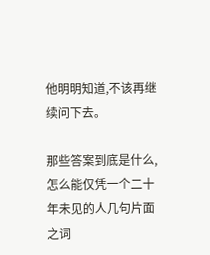他明明知道,不该再继续问下去。

那些答案到底是什么,怎么能仅凭一个二十年未见的人几句片面之词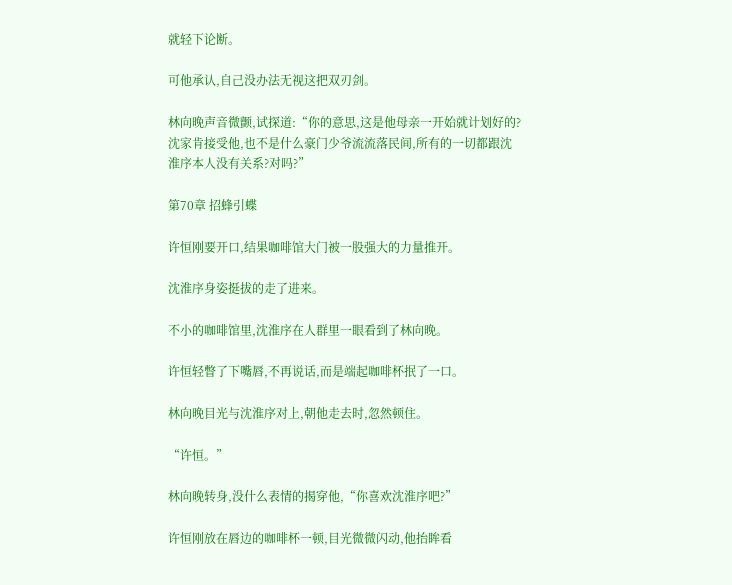就轻下论断。

可他承认,自己没办法无视这把双刃剑。

林向晚声音微颤,试探道:“你的意思,这是他母亲一开始就计划好的?沈家肯接受他,也不是什么豪门少爷流流落民间,所有的一切都跟沈淮序本人没有关系?对吗?”

第70章 招蜂引蝶

许恒刚要开口,结果咖啡馆大门被一股强大的力量推开。

沈淮序身姿挺拔的走了进来。

不小的咖啡馆里,沈淮序在人群里一眼看到了林向晚。

许恒轻瞥了下嘴唇,不再说话,而是端起咖啡杯抿了一口。

林向晚目光与沈淮序对上,朝他走去时,忽然顿住。

“许恒。”

林向晚转身,没什么表情的揭穿他,“你喜欢沈淮序吧?”

许恒刚放在唇边的咖啡杯一顿,目光微微闪动,他抬眸看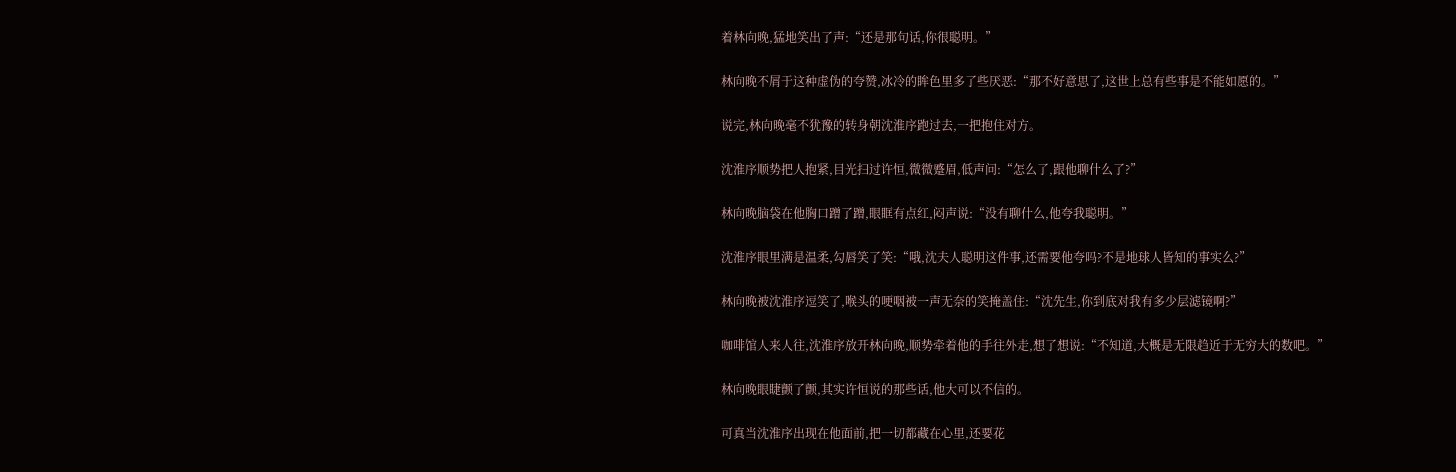着林向晚,猛地笑出了声:“还是那句话,你很聪明。”

林向晚不屑于这种虚伪的夸赞,冰冷的眸色里多了些厌恶:“那不好意思了,这世上总有些事是不能如愿的。”

说完,林向晚毫不犹豫的转身朝沈淮序跑过去,一把抱住对方。

沈淮序顺势把人抱紧,目光扫过许恒,微微蹙眉,低声问:“怎么了,跟他聊什么了?”

林向晚脑袋在他胸口蹭了蹭,眼眶有点红,闷声说:“没有聊什么,他夸我聪明。”

沈淮序眼里满是温柔,勾唇笑了笑:“哦,沈夫人聪明这件事,还需要他夸吗?不是地球人皆知的事实么?”

林向晚被沈淮序逗笑了,喉头的哽咽被一声无奈的笑掩盖住:“沈先生,你到底对我有多少层滤镜啊?”

咖啡馆人来人往,沈淮序放开林向晚,顺势牵着他的手往外走,想了想说:“不知道,大概是无限趋近于无穷大的数吧。”

林向晚眼睫颤了颤,其实许恒说的那些话,他大可以不信的。

可真当沈淮序出现在他面前,把一切都藏在心里,还要花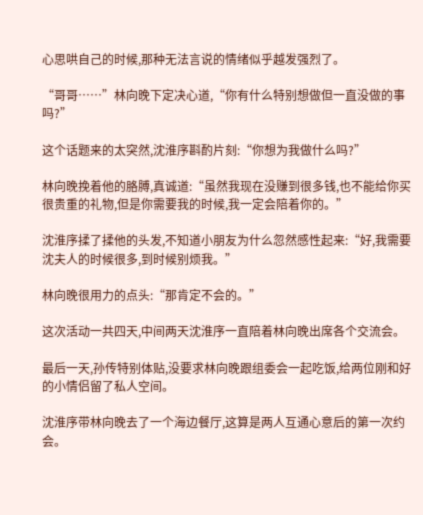心思哄自己的时候,那种无法言说的情绪似乎越发强烈了。

“哥哥……”林向晚下定决心道,“你有什么特别想做但一直没做的事吗?”

这个话题来的太突然,沈淮序斟酌片刻:“你想为我做什么吗?”

林向晚挽着他的胳膊,真诚道:“虽然我现在没赚到很多钱,也不能给你买很贵重的礼物,但是你需要我的时候,我一定会陪着你的。”

沈淮序揉了揉他的头发,不知道小朋友为什么忽然感性起来:“好,我需要沈夫人的时候很多,到时候别烦我。”

林向晚很用力的点头:“那肯定不会的。”

这次活动一共四天,中间两天沈淮序一直陪着林向晚出席各个交流会。

最后一天,孙传特别体贴,没要求林向晚跟组委会一起吃饭,给两位刚和好的小情侣留了私人空间。

沈淮序带林向晚去了一个海边餐厅,这算是两人互通心意后的第一次约会。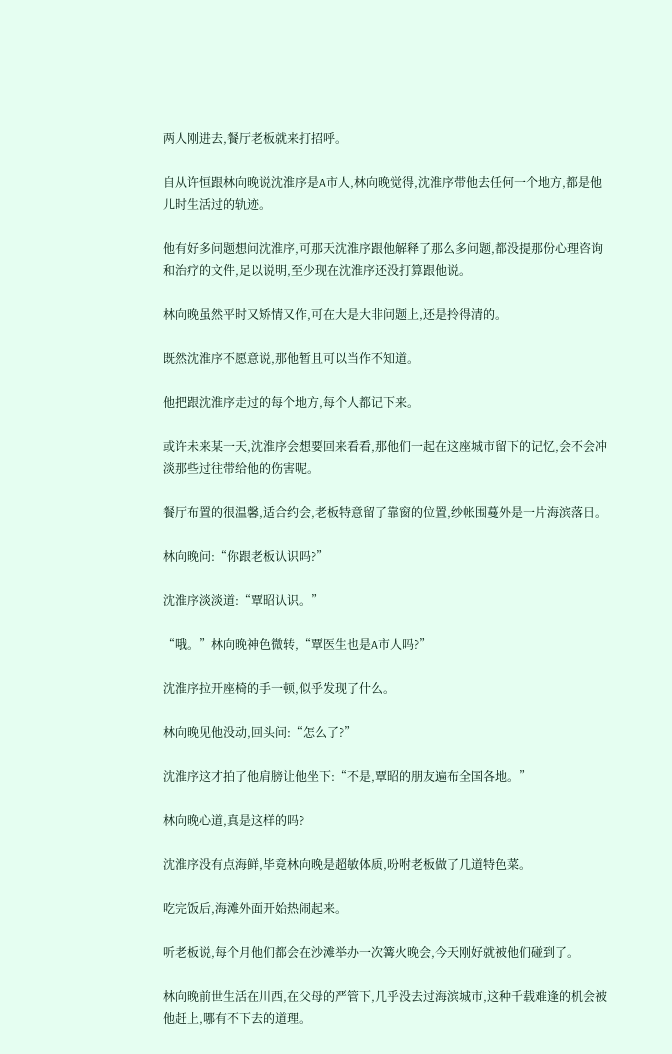两人刚进去,餐厅老板就来打招呼。

自从许恒跟林向晚说沈淮序是A市人,林向晚觉得,沈淮序带他去任何一个地方,都是他儿时生活过的轨迹。

他有好多问题想问沈淮序,可那天沈淮序跟他解释了那么多问题,都没提那份心理咨询和治疗的文件,足以说明,至少现在沈淮序还没打算跟他说。

林向晚虽然平时又矫情又作,可在大是大非问题上,还是拎得清的。

既然沈淮序不愿意说,那他暂且可以当作不知道。

他把跟沈淮序走过的每个地方,每个人都记下来。

或许未来某一天,沈淮序会想要回来看看,那他们一起在这座城市留下的记忆,会不会冲淡那些过往带给他的伤害呢。

餐厅布置的很温馨,适合约会,老板特意留了靠窗的位置,纱帐围蔓外是一片海滨落日。

林向晚问:“你跟老板认识吗?”

沈淮序淡淡道:“覃昭认识。”

“哦。”林向晚神色微转,“覃医生也是A市人吗?”

沈淮序拉开座椅的手一顿,似乎发现了什么。

林向晚见他没动,回头问:“怎么了?”

沈淮序这才拍了他肩膀让他坐下:“不是,覃昭的朋友遍布全国各地。”

林向晚心道,真是这样的吗?

沈淮序没有点海鲜,毕竟林向晚是超敏体质,吩咐老板做了几道特色菜。

吃完饭后,海滩外面开始热闹起来。

听老板说,每个月他们都会在沙滩举办一次篝火晚会,今天刚好就被他们碰到了。

林向晚前世生活在川西,在父母的严管下,几乎没去过海滨城市,这种千载难逢的机会被他赶上,哪有不下去的道理。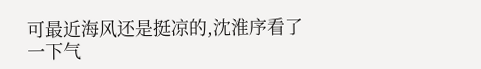可最近海风还是挺凉的,沈淮序看了一下气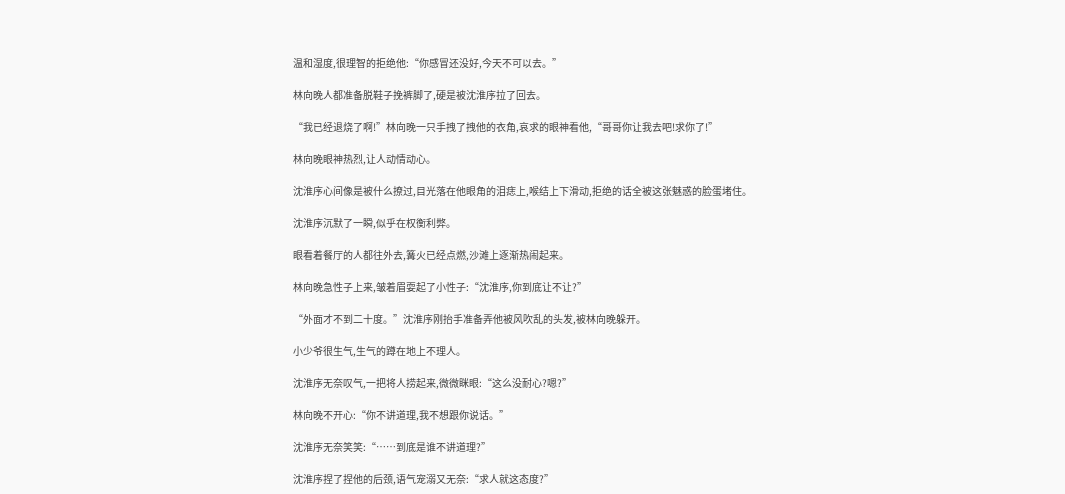温和湿度,很理智的拒绝他:“你感冒还没好,今天不可以去。”

林向晚人都准备脱鞋子挽裤脚了,硬是被沈淮序拉了回去。

“我已经退烧了啊!”林向晚一只手拽了拽他的衣角,哀求的眼神看他,“哥哥你让我去吧!求你了!”

林向晚眼神热烈,让人动情动心。

沈淮序心间像是被什么撩过,目光落在他眼角的泪痣上,喉结上下滑动,拒绝的话全被这张魅惑的脸蛋堵住。

沈淮序沉默了一瞬,似乎在权衡利弊。

眼看着餐厅的人都往外去,篝火已经点燃,沙滩上逐渐热闹起来。

林向晚急性子上来,皱着眉耍起了小性子:“沈淮序,你到底让不让?”

“外面才不到二十度。”沈淮序刚抬手准备弄他被风吹乱的头发,被林向晚躲开。

小少爷很生气,生气的蹲在地上不理人。

沈淮序无奈叹气,一把将人捞起来,微微眯眼:“这么没耐心?嗯?”

林向晚不开心:“你不讲道理,我不想跟你说话。”

沈淮序无奈笑笑:“……到底是谁不讲道理?”

沈淮序捏了捏他的后颈,语气宠溺又无奈:“求人就这态度?”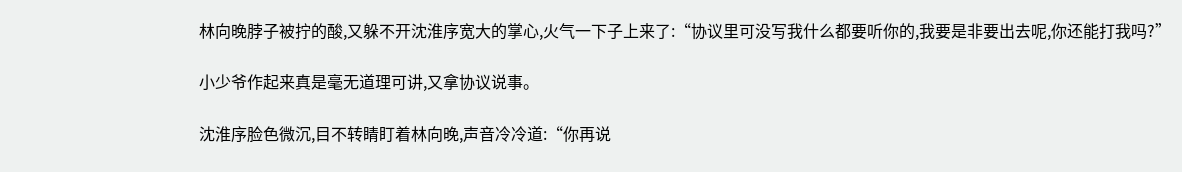林向晚脖子被拧的酸,又躲不开沈淮序宽大的掌心,火气一下子上来了:“协议里可没写我什么都要听你的,我要是非要出去呢,你还能打我吗?”

小少爷作起来真是毫无道理可讲,又拿协议说事。

沈淮序脸色微沉,目不转睛盯着林向晚,声音冷冷道:“你再说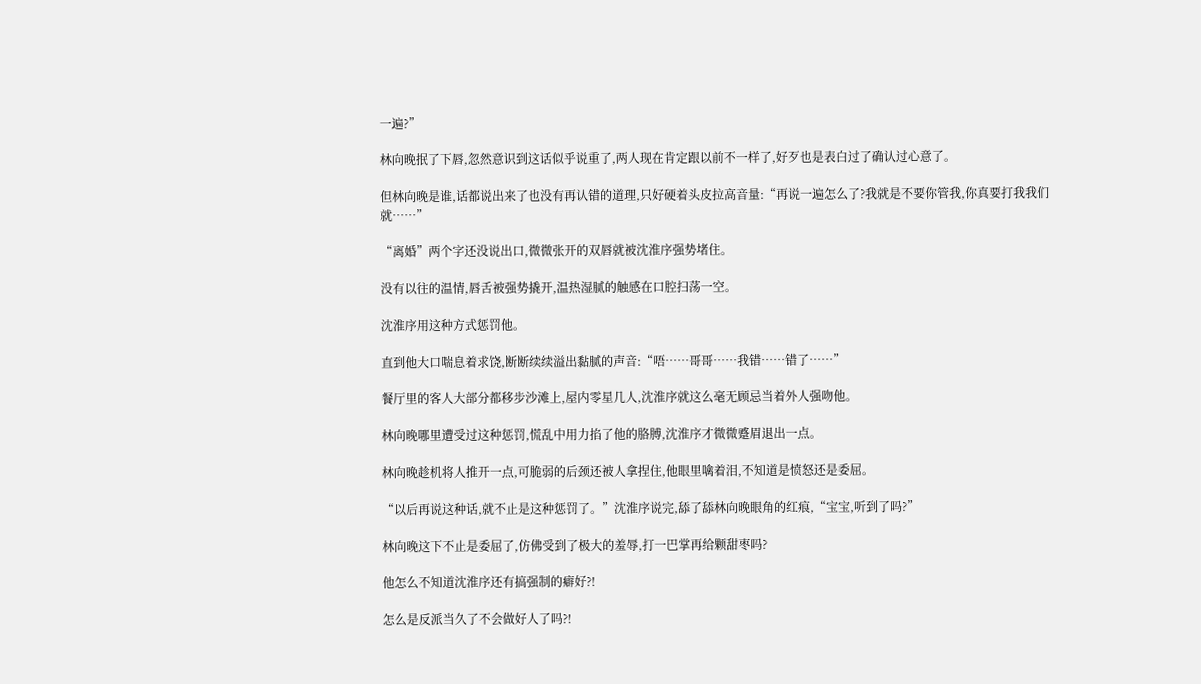一遍?”

林向晚抿了下唇,忽然意识到这话似乎说重了,两人现在肯定跟以前不一样了,好歹也是表白过了确认过心意了。

但林向晚是谁,话都说出来了也没有再认错的道理,只好硬着头皮拉高音量:“再说一遍怎么了?我就是不要你管我,你真要打我我们就……”

“离婚”两个字还没说出口,微微张开的双唇就被沈淮序强势堵住。

没有以往的温情,唇舌被强势撬开,温热湿腻的触感在口腔扫荡一空。

沈淮序用这种方式惩罚他。

直到他大口喘息着求饶,断断续续溢出黏腻的声音:“唔……哥哥……我错……错了……”

餐厅里的客人大部分都移步沙滩上,屋内零星几人,沈淮序就这么毫无顾忌当着外人强吻他。

林向晚哪里遭受过这种惩罚,慌乱中用力掐了他的胳膊,沈淮序才微微蹙眉退出一点。

林向晚趁机将人推开一点,可脆弱的后颈还被人拿捏住,他眼里噙着泪,不知道是愤怒还是委屈。

“以后再说这种话,就不止是这种惩罚了。”沈淮序说完,舔了舔林向晚眼角的红痕,“宝宝,听到了吗?”

林向晚这下不止是委屈了,仿佛受到了极大的羞辱,打一巴掌再给颗甜枣吗?

他怎么不知道沈淮序还有搞强制的癖好?!

怎么是反派当久了不会做好人了吗?!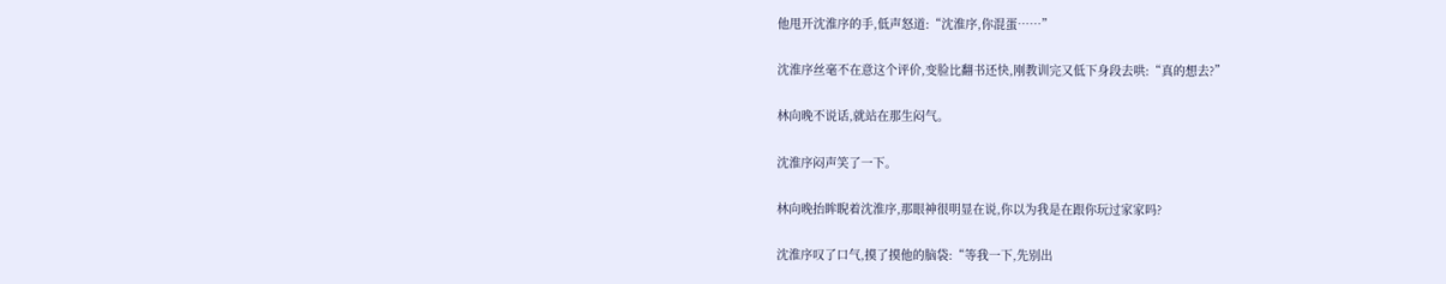他甩开沈淮序的手,低声怒道:“沈淮序,你混蛋……”

沈淮序丝毫不在意这个评价,变脸比翻书还快,刚教训完又低下身段去哄:“真的想去?”

林向晚不说话,就站在那生闷气。

沈淮序闷声笑了一下。

林向晚抬眸睨着沈淮序,那眼神很明显在说,你以为我是在跟你玩过家家吗?

沈淮序叹了口气,摸了摸他的脑袋:“等我一下,先别出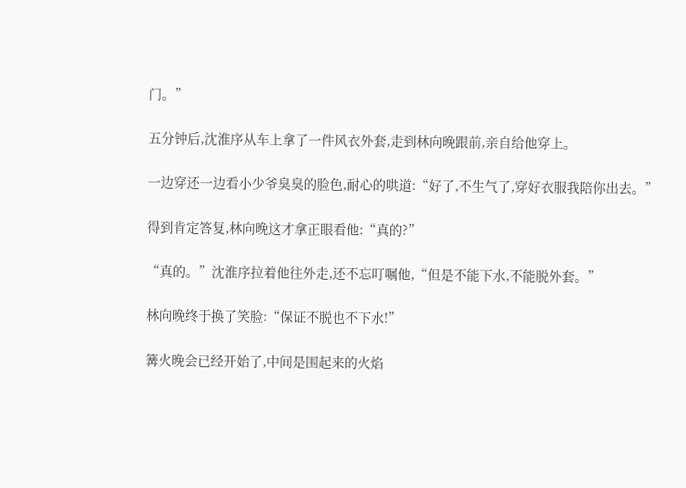门。”

五分钟后,沈淮序从车上拿了一件风衣外套,走到林向晚跟前,亲自给他穿上。

一边穿还一边看小少爷臭臭的脸色,耐心的哄道:“好了,不生气了,穿好衣服我陪你出去。”

得到肯定答复,林向晚这才拿正眼看他:“真的?”

“真的。”沈淮序拉着他往外走,还不忘叮嘱他,“但是不能下水,不能脱外套。”

林向晚终于换了笑脸:“保证不脱也不下水!”

篝火晚会已经开始了,中间是围起来的火焰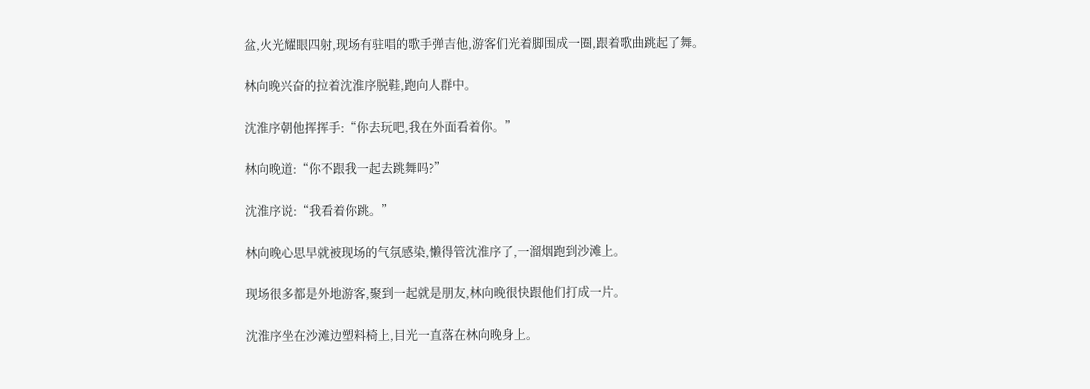盆,火光耀眼四射,现场有驻唱的歌手弹吉他,游客们光着脚围成一圈,跟着歌曲跳起了舞。

林向晚兴奋的拉着沈淮序脱鞋,跑向人群中。

沈淮序朝他挥挥手:“你去玩吧,我在外面看着你。”

林向晚道:“你不跟我一起去跳舞吗?”

沈淮序说:“我看着你跳。”

林向晚心思早就被现场的气氛感染,懒得管沈淮序了,一溜烟跑到沙滩上。

现场很多都是外地游客,聚到一起就是朋友,林向晚很快跟他们打成一片。

沈淮序坐在沙滩边塑料椅上,目光一直落在林向晚身上。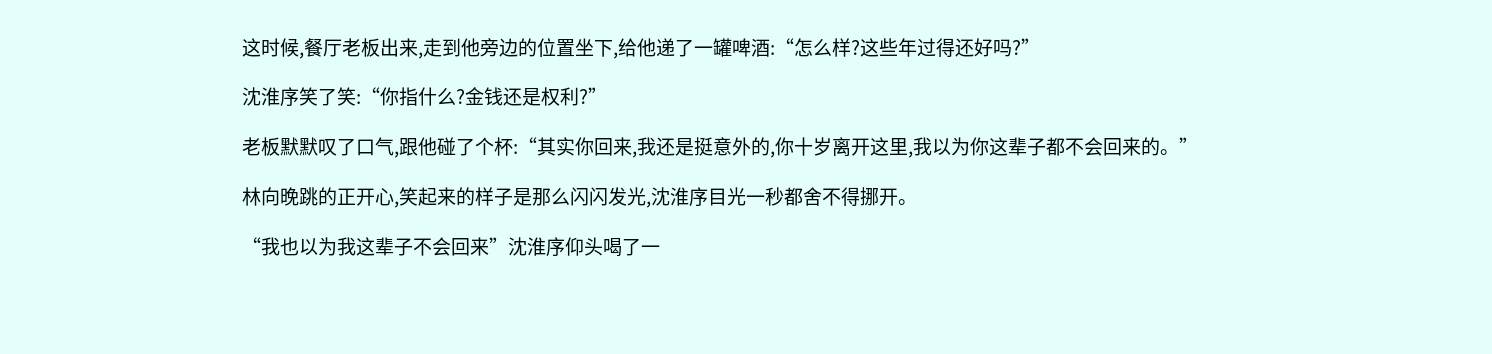这时候,餐厅老板出来,走到他旁边的位置坐下,给他递了一罐啤酒:“怎么样?这些年过得还好吗?”

沈淮序笑了笑:“你指什么?金钱还是权利?”

老板默默叹了口气,跟他碰了个杯:“其实你回来,我还是挺意外的,你十岁离开这里,我以为你这辈子都不会回来的。”

林向晚跳的正开心,笑起来的样子是那么闪闪发光,沈淮序目光一秒都舍不得挪开。

“我也以为我这辈子不会回来”沈淮序仰头喝了一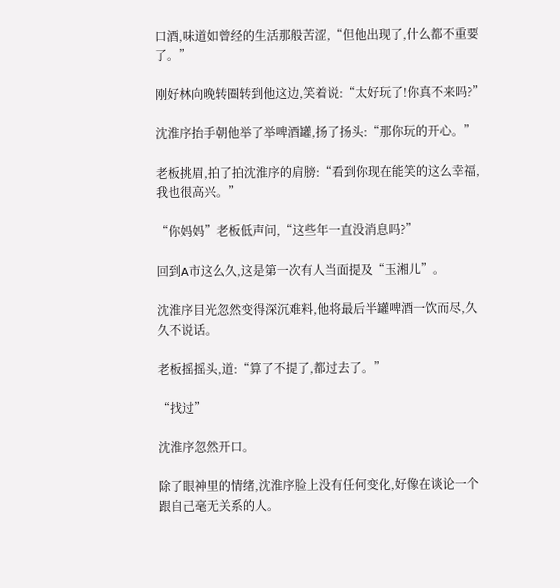口酒,味道如曾经的生活那般苦涩,“但他出现了,什么都不重要了。”

刚好林向晚转圈转到他这边,笑着说:“太好玩了!你真不来吗?”

沈淮序抬手朝他举了举啤酒罐,扬了扬头:“那你玩的开心。”

老板挑眉,拍了拍沈淮序的肩膀:“看到你现在能笑的这么幸福,我也很高兴。”

“你妈妈”老板低声问,“这些年一直没消息吗?”

回到A市这么久,这是第一次有人当面提及“玉湘儿”。

沈淮序目光忽然变得深沉难料,他将最后半罐啤酒一饮而尽,久久不说话。

老板摇摇头,道:“算了不提了,都过去了。”

“找过”

沈淮序忽然开口。

除了眼神里的情绪,沈淮序脸上没有任何变化,好像在谈论一个跟自己毫无关系的人。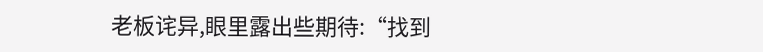老板诧异,眼里露出些期待:“找到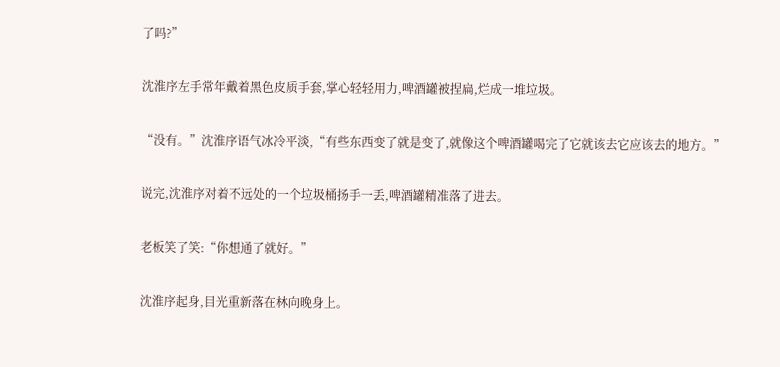了吗?”

沈淮序左手常年戴着黑色皮质手套,掌心轻轻用力,啤酒罐被捏扁,烂成一堆垃圾。

“没有。”沈淮序语气冰冷平淡,“有些东西变了就是变了,就像这个啤酒罐喝完了它就该去它应该去的地方。”

说完,沈淮序对着不远处的一个垃圾桶扬手一丢,啤酒罐精准落了进去。

老板笑了笑:“你想通了就好。”

沈淮序起身,目光重新落在林向晚身上。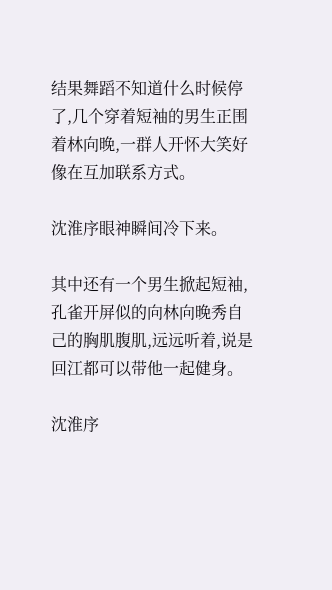结果舞蹈不知道什么时候停了,几个穿着短袖的男生正围着林向晚,一群人开怀大笑好像在互加联系方式。

沈淮序眼神瞬间冷下来。

其中还有一个男生掀起短袖,孔雀开屏似的向林向晚秀自己的胸肌腹肌,远远听着,说是回江都可以带他一起健身。

沈淮序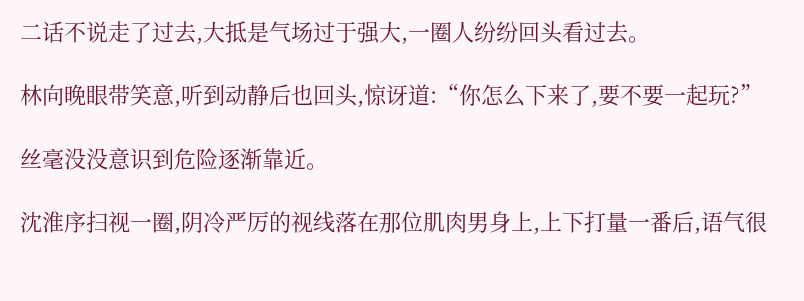二话不说走了过去,大抵是气场过于强大,一圈人纷纷回头看过去。

林向晚眼带笑意,听到动静后也回头,惊讶道:“你怎么下来了,要不要一起玩?”

丝毫没没意识到危险逐渐靠近。

沈淮序扫视一圈,阴冷严厉的视线落在那位肌肉男身上,上下打量一番后,语气很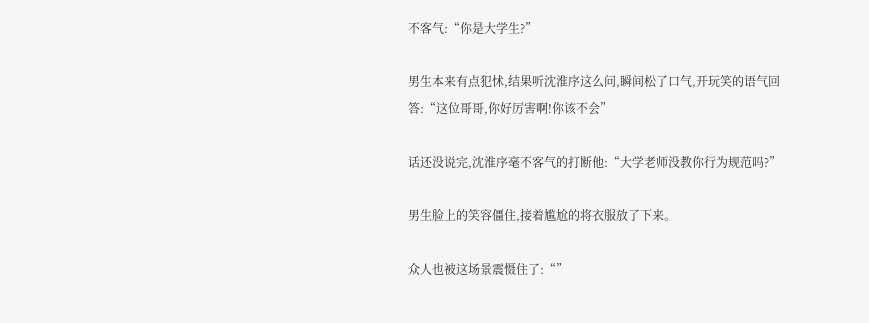不客气:“你是大学生?”

男生本来有点犯怵,结果听沈淮序这么问,瞬间松了口气,开玩笑的语气回答:“这位哥哥,你好厉害啊!你该不会”

话还没说完,沈淮序毫不客气的打断他:“大学老师没教你行为规范吗?”

男生脸上的笑容僵住,接着尴尬的将衣服放了下来。

众人也被这场景震慑住了:“”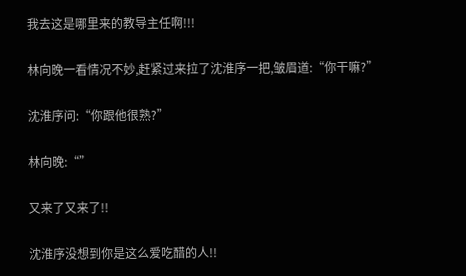我去这是哪里来的教导主任啊!!!

林向晚一看情况不妙,赶紧过来拉了沈淮序一把,皱眉道:“你干嘛?”

沈淮序问:“你跟他很熟?”

林向晚:“”

又来了又来了!!

沈淮序没想到你是这么爱吃醋的人!!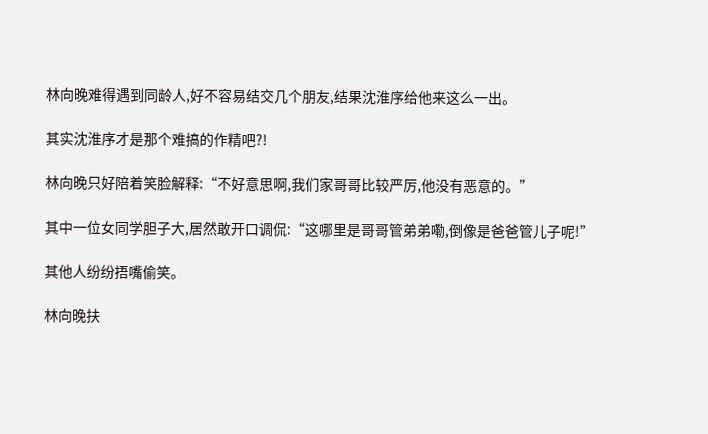林向晚难得遇到同龄人,好不容易结交几个朋友,结果沈淮序给他来这么一出。

其实沈淮序才是那个难搞的作精吧?!

林向晚只好陪着笑脸解释:“不好意思啊,我们家哥哥比较严厉,他没有恶意的。”

其中一位女同学胆子大,居然敢开口调侃:“这哪里是哥哥管弟弟嘞,倒像是爸爸管儿子呢!”

其他人纷纷捂嘴偷笑。

林向晚扶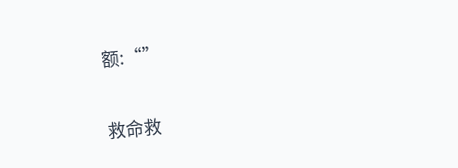额:“”

救命救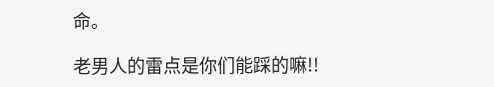命。

老男人的雷点是你们能踩的嘛!!